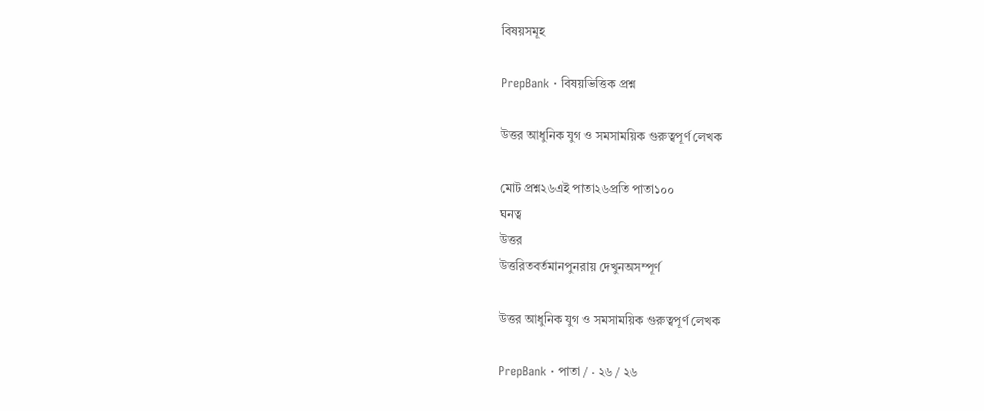বিষয়সমূহ

PrepBank · বিষয়ভিত্তিক প্রশ্ন

উত্তর আধুনিক যুগ ও সমসাময়িক গুরুত্বপূর্ণ লেখক

মোট প্রশ্ন২৬এই পাতা২৬প্রতি পাতা১০০
ঘনত্ব
উত্তর
উত্তরিতবর্তমানপুনরায় দেখুনঅসম্পূর্ণ

উত্তর আধুনিক যুগ ও সমসাময়িক গুরুত্বপূর্ণ লেখক

PrepBank · পাতা / · ২৬ / ২৬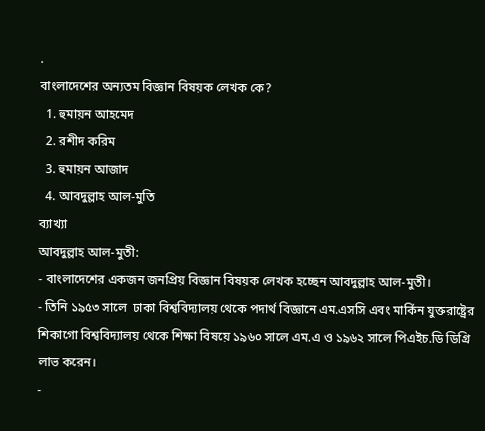.
বাংলাদেশের অন্যতম বিজ্ঞান বিষয়ক লেখক কে?
  1. হুমায়ন আহমেদ
  2. রশীদ করিম
  3. হুমায়ন আজাদ
  4. আবদুল্লাহ আল-মুতি
ব্যাখ্যা
আবদুল্লাহ আল-মুতী:
- বাংলাদেশের একজন জনপ্রিয় বিজ্ঞান বিষয়ক লেখক হচ্ছেন আবদুল্লাহ আল-মুতী।
- তিনি ১৯৫৩ সালে  ঢাকা বিশ্ববিদ্যালয় থেকে পদার্থ বিজ্ঞানে এম.এসসি এবং মার্কিন যুক্তরাষ্ট্রের শিকাগো বিশ্ববিদ্যালয় থেকে শিক্ষা বিষয়ে ১৯৬০ সালে এম.এ ও ১৯৬২ সালে পিএইচ.ডি ডিগ্রি লাভ করেন।
-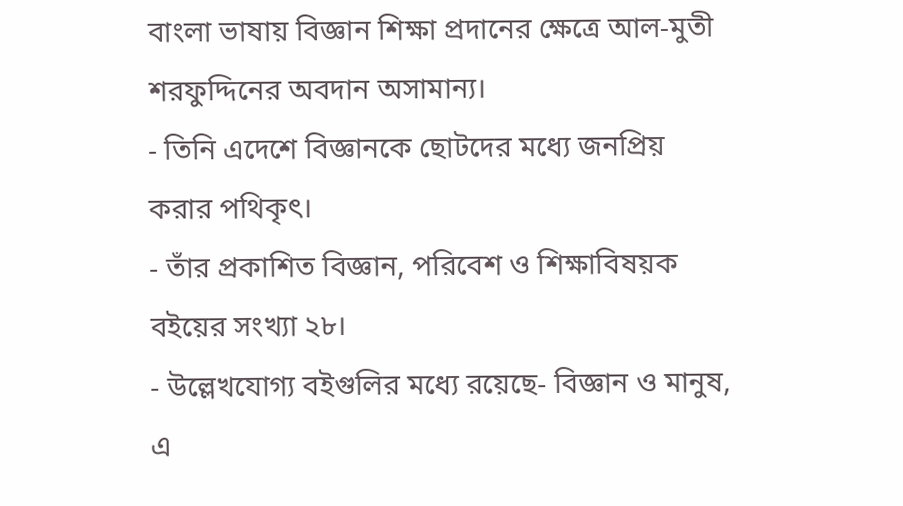বাংলা ভাষায় বিজ্ঞান শিক্ষা প্রদানের ক্ষেত্রে আল-মুতী শরফুদ্দিনের অবদান অসামান্য।
- তিনি এদেশে বিজ্ঞানকে ছোটদের মধ্যে জনপ্রিয় করার পথিকৃৎ।
- তাঁর প্রকাশিত বিজ্ঞান, পরিবেশ ও শিক্ষাবিষয়ক বইয়ের সংখ্যা ২৮।
- উল্লেখযোগ্য বইগুলির মধ্যে রয়েছে- বিজ্ঞান ও মানুষ, এ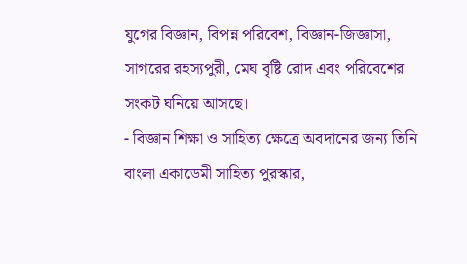যুগের বিজ্ঞান, বিপন্ন পরিবেশ, বিজ্ঞান-জিজ্ঞাসা, সাগরের রহস্যপুরী, মেঘ বৃষ্টি রোদ এবং পরিবেশের সংকট ঘনিয়ে আসছে।
- বিজ্ঞান শিক্ষা ও সাহিত্য ক্ষেত্রে অবদানের জন্য তিনি বাংলা একাডেমী সাহিত্য পুরস্কার,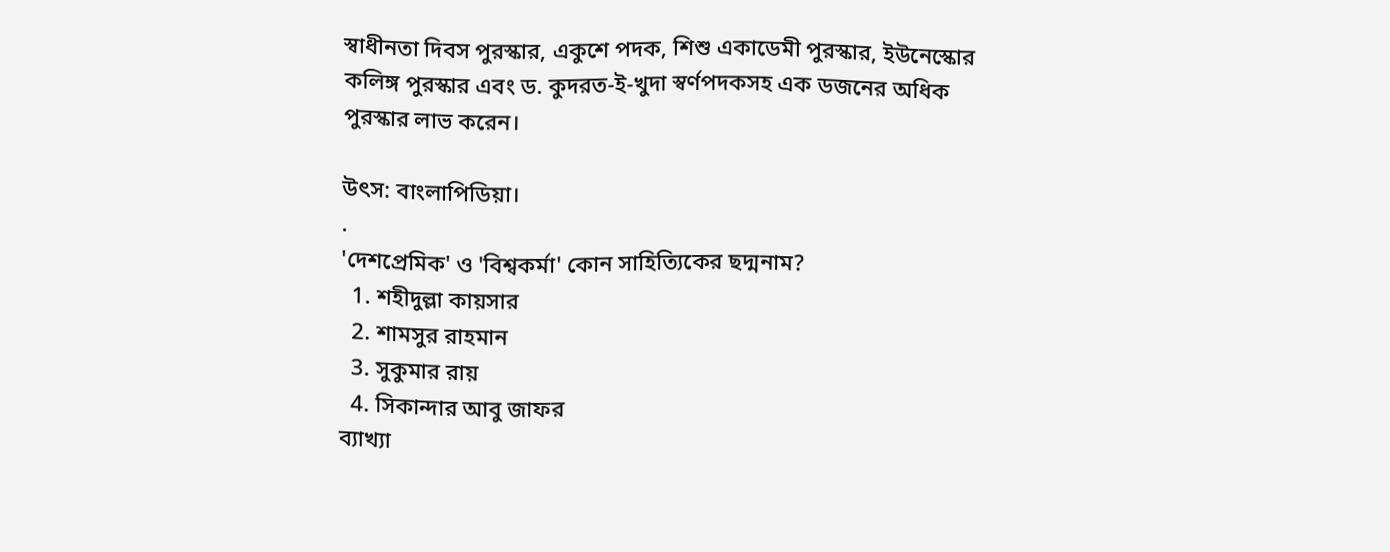স্বাধীনতা দিবস পুরস্কার, একুশে পদক, শিশু একাডেমী পুরস্কার, ইউনেস্কোর কলিঙ্গ পুরস্কার এবং ড. কুদরত-ই-খুদা স্বর্ণপদকসহ এক ডজনের অধিক পুরস্কার লাভ করেন।

উৎস: বাংলাপিডিয়া।
.
'দেশপ্রেমিক' ও 'বিশ্বকর্মা' কোন সাহিত্যিকের ছদ্মনাম?
  1. শহীদুল্লা কায়সার
  2. শামসুর রাহমান
  3. সুকুমার রায়
  4. সিকান্দার আবু জাফর
ব্যাখ্যা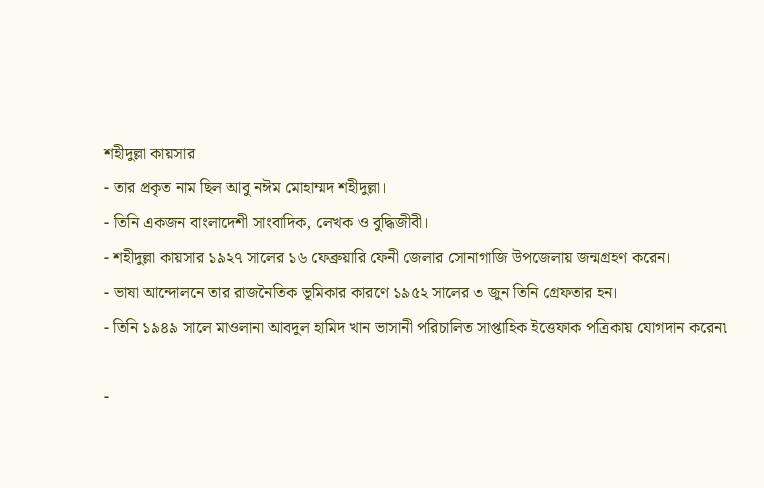শহীদুল্লা কায়সার
- তার প্রকৃত নাম ছিল আবু নঈম মোহাম্মদ শহীদুল্লা।
- তিনি একজন বাংলাদেশী সাংবাদিক, লেখক ও বুদ্ধিজীবী।
- শহীদুল্লা কায়সার ১৯২৭ সালের ১৬ ফেব্রুয়ারি ফেনী জেলার সোনাগাজি উপজেলায় জন্মগ্রহণ করেন।
- ভাষা আন্দোলনে তার রাজনৈতিক ভূমিকার কারণে ১৯৫২ সালের ৩ জুন তিনি গ্রেফতার হন।
- তিনি ১৯৪৯ সালে মাওলানা আবদুল হামিদ খান ভাসানী পরিচালিত সাপ্তাহিক ইত্তেফাক পত্রিকায় যোগদান করেন৷

-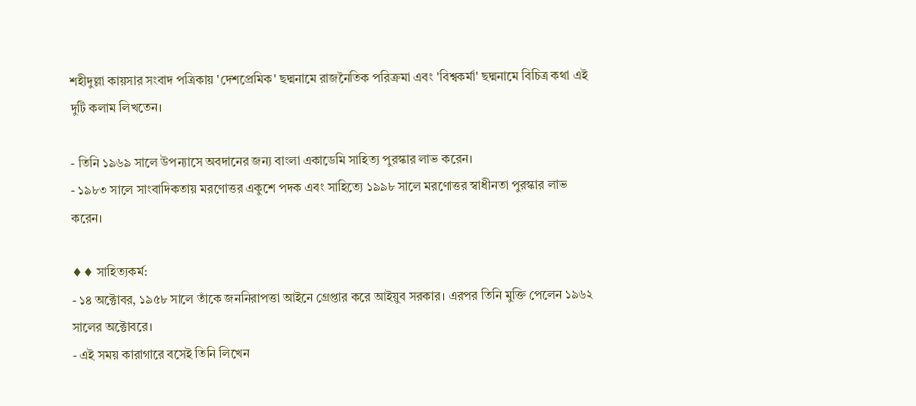শহীদুল্লা কায়সার সংবাদ পত্রিকায় 'দেশপ্রেমিক' ছদ্মনামে রাজনৈতিক পরিক্রমা এবং 'বিশ্বকর্মা' ছদ্মনামে বিচিত্র কথা এই দুটি কলাম লিখতেন।

- তিনি ১৯৬৯ সালে উপন্যাসে অবদানের জন্য বাংলা একাডেমি সাহিত্য পুরস্কার লাভ করেন।
- ১৯৮৩ সালে সাংবাদিকতায় মরণোত্তর একুশে পদক এবং সাহিত্যে ১৯৯৮ সালে মরণোত্তর স্বাধীনতা পুরস্কার লাভ করেন।

♦♦ সাহিত্যকর্ম:
- ১৪ অক্টোবর, ১৯৫৮ সালে তাঁকে জননিরাপত্তা আইনে গ্রেপ্তার করে আইয়ুব সরকার। এরপর তিনি মুক্তি পেলেন ১৯৬২ সালের অক্টোবরে।
- এই সময় কারাগারে বসেই তিনি লিখেন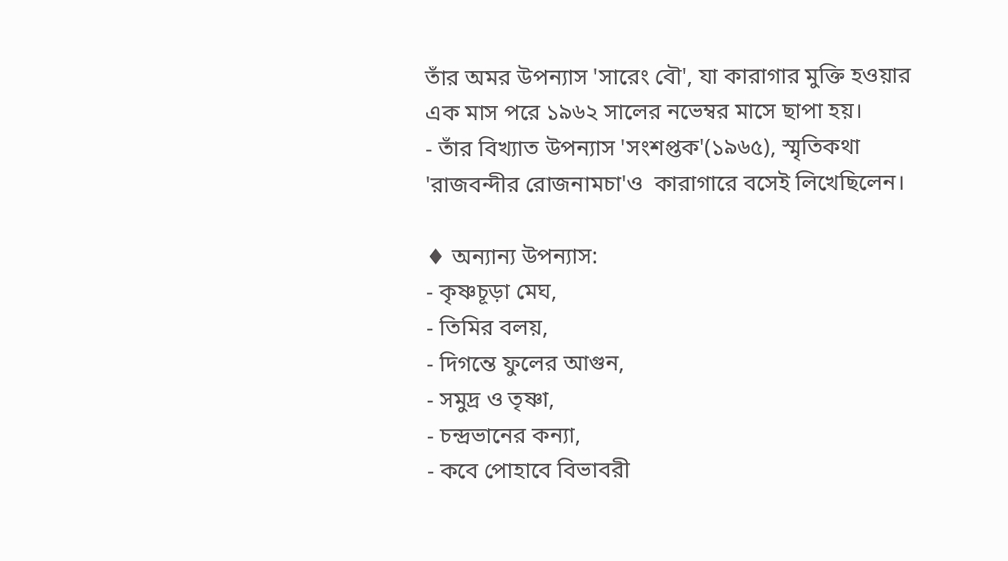তাঁর অমর উপন্যাস 'সারেং বৌ', যা কারাগার মুক্তি হওয়ার এক মাস পরে ১৯৬২ সালের নভেম্বর মাসে ছাপা হয়।
- তাঁর বিখ্যাত উপন্যাস 'সংশপ্তক'(১৯৬৫), স্মৃতিকথা 'রাজবন্দীর রোজনামচা'ও  কারাগারে বসেই লিখেছিলেন।

♦ অন্যান্য উপন্যাস:
- কৃষ্ণচূড়া মেঘ,
- তিমির বলয়,
- দিগন্তে ফুলের আগুন,
- সমুদ্র ও তৃষ্ণা,
- চন্দ্রভানের কন্যা,
- কবে পোহাবে বিভাবরী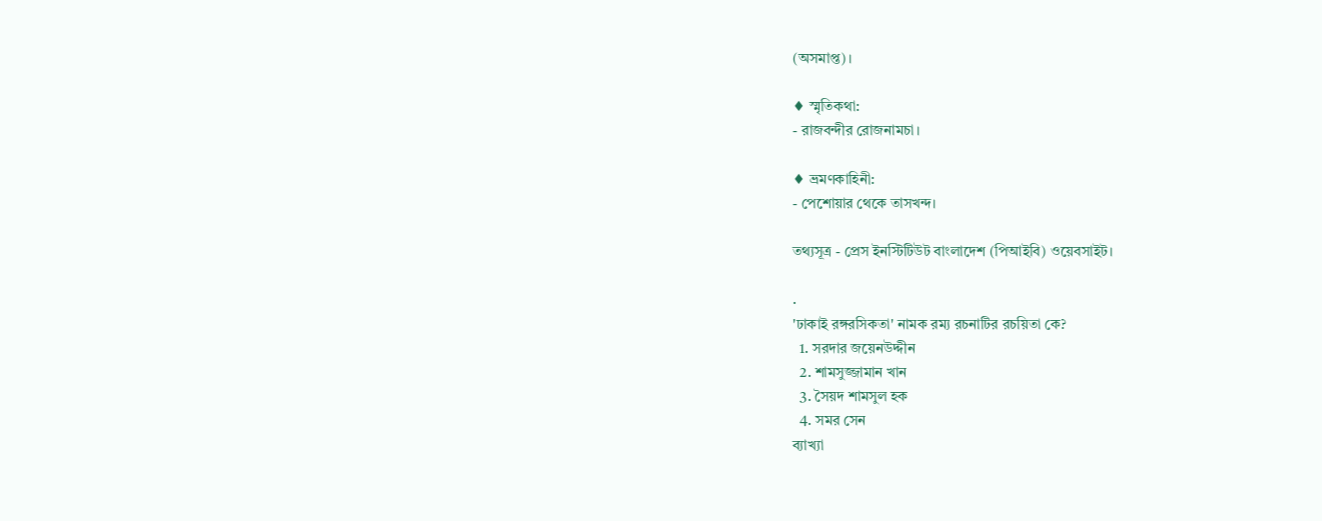(অসমাপ্ত)।

♦ স্মৃতিকথা:
- রাজবন্দীর রোজনামচা।

♦ ভ্রমণকাহিনী:
- পেশোয়ার থেকে তাসখন্দ।

তথ্যসূত্র - প্রেস ইনস্টিটিউট বাংলাদেশ (পিআইবি) ওয়েবসাইট।

.
'ঢাকাই রঙ্গরসিকতা' নামক রম্য রচনাটির রচয়িতা কে?
  1. সরদার জয়েনউদ্দীন
  2. শামসুজ্জামান খান
  3. সৈয়দ শামসুল হক
  4. সমর সেন
ব্যাখ্যা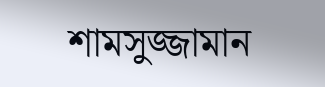শামসুজ্জামান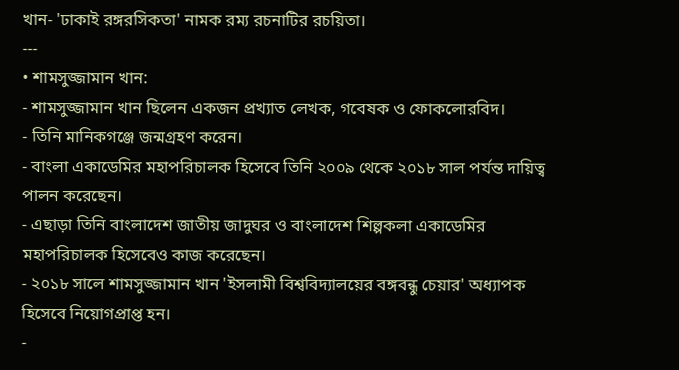খান- 'ঢাকাই রঙ্গরসিকতা' নামক রম্য রচনাটির রচয়িতা।
---
• শামসুজ্জামান খান:
- শামসুজ্জামান খান ছিলেন একজন প্রখ্যাত লেখক, গবেষক ও ফোকলোরবিদ।
- তিনি মানিকগঞ্জে জন্মগ্রহণ করেন।
- বাংলা একাডেমির মহাপরিচালক হিসেবে তিনি ২০০৯ থেকে ২০১৮ সাল পর্যন্ত দায়িত্ব পালন করেছেন।
- এছাড়া তিনি বাংলাদেশ জাতীয় জাদুঘর ও বাংলাদেশ শিল্পকলা একাডেমির মহাপরিচালক হিসেবেও কাজ করেছেন।
- ২০১৮ সালে শামসুজ্জামান খান 'ইসলামী বিশ্ববিদ্যালয়ের বঙ্গবন্ধু চেয়ার' অধ্যাপক হিসেবে নিয়োগপ্রাপ্ত হন।
-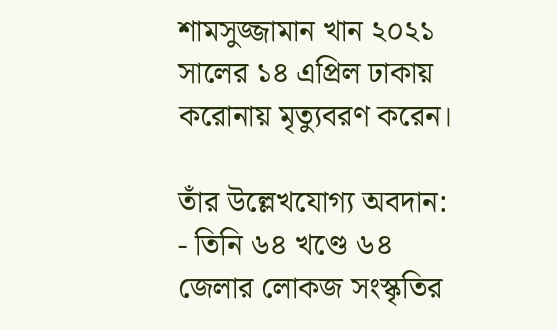শামসুজ্জামান খান ২০২১ সালের ১৪ এপ্রিল ঢাকায় করোনায় মৃত্যুবরণ করেন।

তাঁর উল্লেখযোগ্য অবদান:
- তিনি ৬৪ খণ্ডে ৬৪ জেলার লোকজ সংস্কৃতির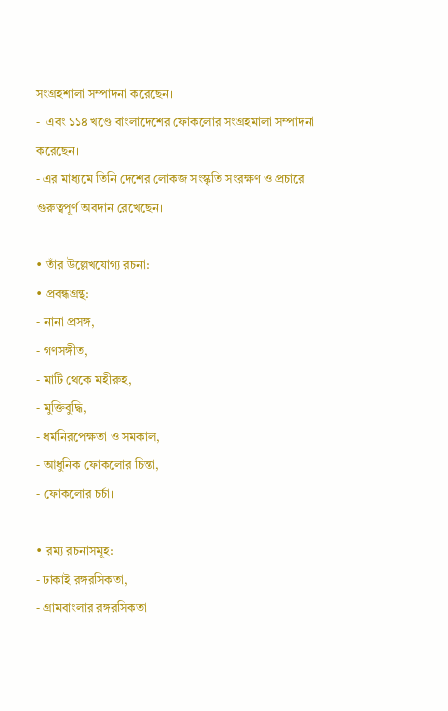সংগ্রহশালা সম্পাদনা করেছেন।
-  এবং ১১৪ খণ্ডে বাংলাদেশের ফোকলোর সংগ্রহমালা সম্পাদনা করেছেন।
- এর মাধ্যমে তিনি দেশের লোকজ সংস্কৃতি সংরক্ষণ ও প্রচারে গুরুত্বপূর্ণ অবদান রেখেছেন।

• তাঁর উল্লেখযোগ্য রচনা:
• প্রবন্ধগ্রন্থ:
- নানা প্রসঙ্গ,
- গণসঙ্গীত,
- মাটি থেকে মহীরুহ,
- মুক্তিবুদ্ধি,
- ধর্মনিরপেক্ষতা ও সমকাল,
- আধুনিক ফোকলোর চিন্তা,
- ফোকলোর চর্চা।

• রম্য রচনাসমূহ:
- ঢাকাই রঙ্গরসিকতা,
- গ্রামবাংলার রঙ্গরসিকতা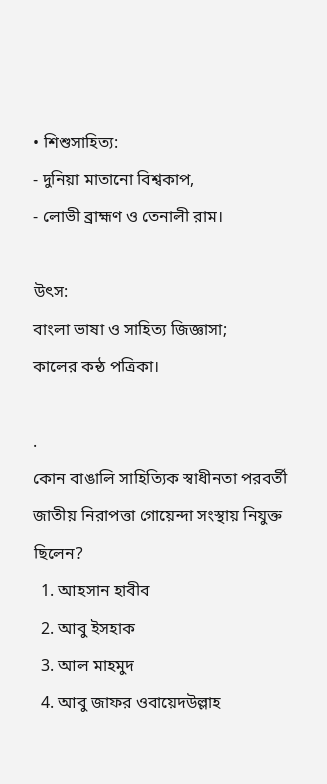• শিশুসাহিত্য:
- দুনিয়া মাতানো বিশ্বকাপ,
- লোভী ব্রাহ্মণ ও তেনালী রাম।

উৎস:
বাংলা ভাষা ও সাহিত্য জিজ্ঞাসা;
কালের কন্ঠ পত্রিকা।

.
কোন বাঙালি সাহিত্যিক স্বাধীনতা পরবর্তী জাতীয় নিরাপত্তা গোয়েন্দা সংস্থায় নিযুক্ত ছিলেন?
  1. আহসান হাবীব
  2. আবু ইসহাক
  3. আল মাহমুদ
  4. আবু জাফর ওবায়েদউল্লাহ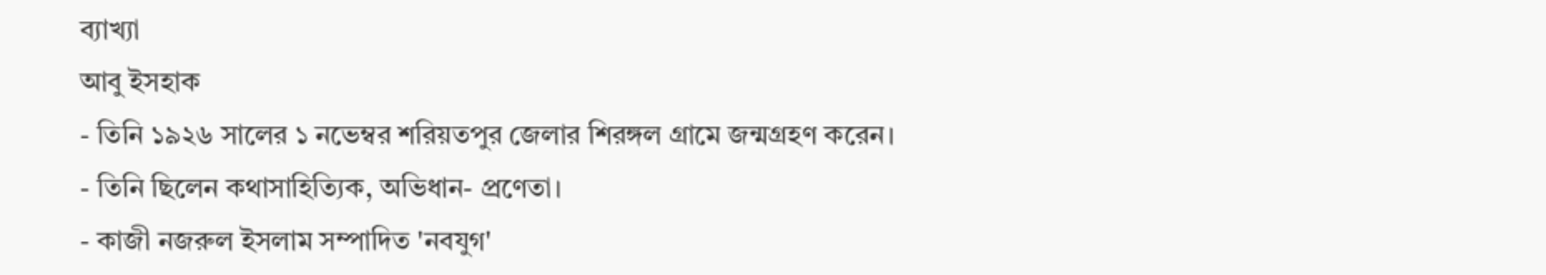ব্যাখ্যা
আবু ইসহাক
- তিনি ১৯২৬ সালের ১ নভেম্বর শরিয়তপুর জেলার শিরঙ্গল গ্রামে জন্মগ্রহণ করেন।
- তিনি ছিলেন কথাসাহিত্যিক, অভিধান- প্রণেতা।
- কাজী নজরুল ইসলাম সম্পাদিত 'নবযুগ'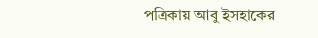পত্রিকায় আবু ইসহাকের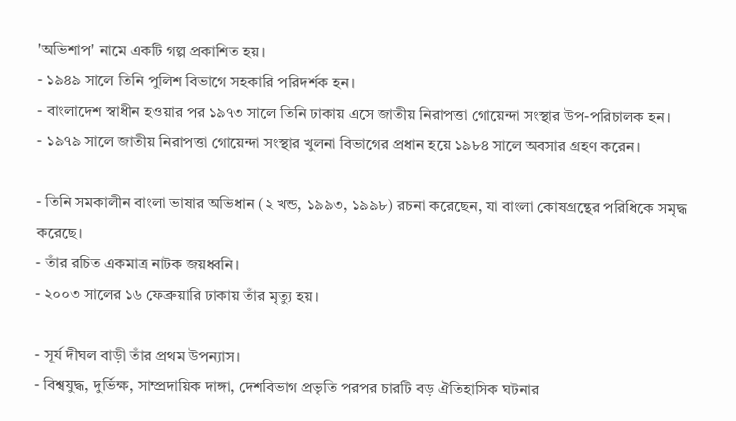'অভিশাপ' নামে একটি গল্প প্রকাশিত হয়।
- ১৯৪৯ সালে তিনি পুলিশ বিভাগে সহকারি পরিদর্শক হন।
- বাংলাদেশ স্বাধীন হওয়ার পর ১৯৭৩ সালে তিনি ঢাকায় এসে জাতীয় নিরাপত্তা গোয়েন্দা সংস্থার উপ-পরিচালক হন।
- ১৯৭৯ সালে জাতীয় নিরাপত্তা গোয়েন্দা সংস্থার খুলনা বিভাগের প্রধান হয়ে ১৯৮৪ সালে অবসার গ্রহণ করেন।

- তিনি সমকালীন বাংলা ভাষার অভিধান (২ খন্ড, ১৯৯৩, ১৯৯৮) রচনা করেছেন, যা বাংলা কোষগ্রন্থের পরিধিকে সমৃদ্ধ করেছে।
- তাঁর রচিত একমাত্র নাটক জয়ধ্বনি।
- ২০০৩ সালের ১৬ ফেব্রুয়ারি ঢাকায় তাঁর মৃত্যু হয়।

- সূর্য দীঘল বাড়ী তাঁর প্রথম উপন্যাস।
- বিশ্বযুদ্ধ, দুর্ভিক্ষ, সাম্প্রদায়িক দাঙ্গা, দেশবিভাগ প্রভৃতি পরপর চারটি বড় ঐতিহাসিক ঘটনার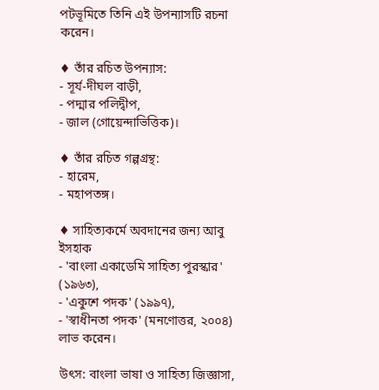পটভূমিতে তিনি এই উপন্যাসটি রচনা করেন।

♦ তাঁর রচিত উপন্যাস:
- সূর্য-দীঘল বাড়ী,
- পদ্মার পলিদ্বীপ,
- জাল (গোয়েন্দাভিত্তিক)।

♦ তাঁর রচিত গল্পগ্রন্থ:
- হারেম,
- মহাপতঙ্গ।

♦ সাহিত্যকর্মে অবদানের জন্য আবু ইসহাক
- 'বাংলা একাডেমি সাহিত্য পুরস্কার' (১৯৬৩),
- 'একুশে পদক' (১৯৯৭),
- 'স্বাধীনতা পদক' (মনণোত্তর, ২০০৪) লাভ করেন।

উৎস: বাংলা ভাষা ও সাহিত্য জিজ্ঞাসা,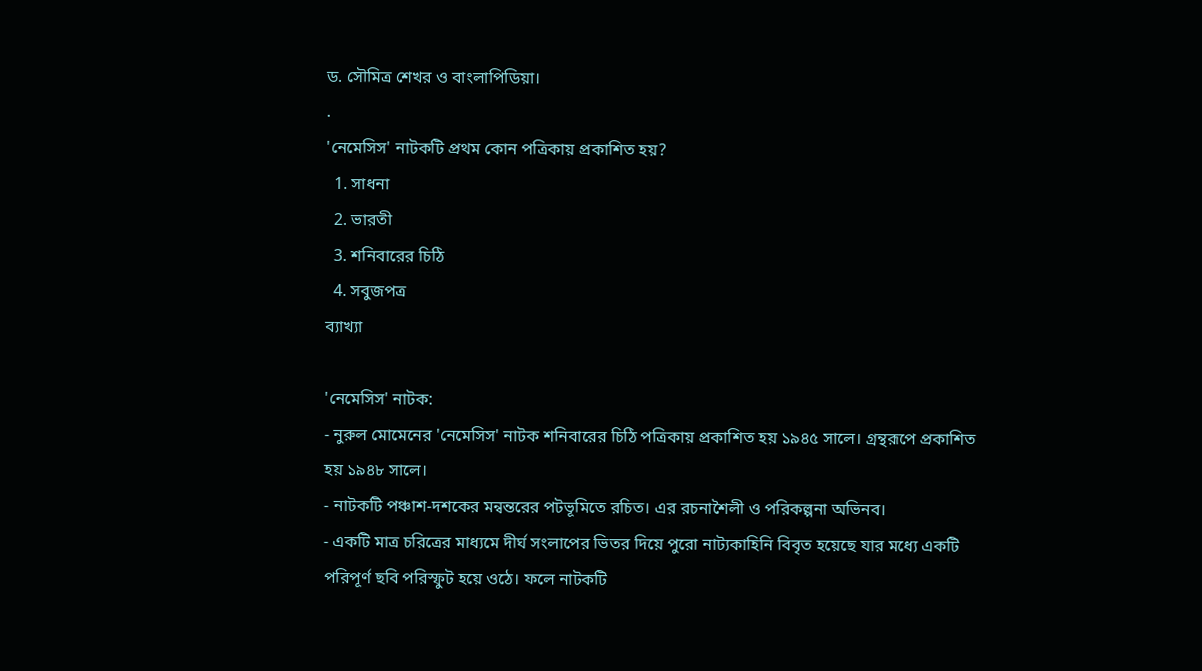ড. সৌমিত্র শেখর ও বাংলাপিডিয়া।
.
'নেমেসিস' নাটকটি প্রথম কোন পত্রিকায় প্রকাশিত হয়?
  1. সাধনা
  2. ভারতী
  3. শনিবারের চিঠি
  4. সবুজপত্র
ব্যাখ্যা

'নেমেসিস' নাটক:
- নুরুল মোমেনের 'নেমেসিস' নাটক শনিবারের চিঠি পত্রিকায় প্রকাশিত হয় ১৯৪৫ সালে। গ্রন্থরূপে প্রকাশিত হয় ১৯৪৮ সালে।
- নাটকটি পঞ্চাশ-দশকের মন্বন্তরের পটভূমিতে রচিত। এর রচনাশৈলী ও পরিকল্পনা অভিনব।
- একটি মাত্র চরিত্রের মাধ্যমে দীর্ঘ সংলাপের ভিতর দিয়ে পুরো নাট্যকাহিনি বিবৃত হয়েছে যার মধ্যে একটি পরিপূর্ণ ছবি পরিস্ফুট হয়ে ওঠে। ফলে নাটকটি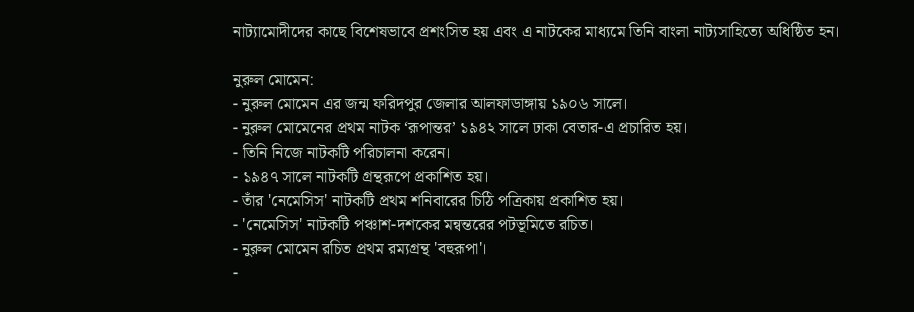নাট্যামোদীদের কাছে বিশেষভাবে প্রশংসিত হয় এবং এ নাটকের মাধ্যমে তিনি বাংলা নাট্যসাহিত্যে অধিষ্ঠিত হন।

নুরুল মোমেন:
- নুরুল মোমেন এর জন্ম ফরিদপুর জেলার আলফাডাঙ্গায় ১৯০৬ সালে।
- নুরুল মোমেনের প্রথম নাটক ‘রূপান্তর’ ১৯৪২ সালে ঢাকা বেতার-এ প্রচারিত হয়।
- তিনি নিজে নাটকটি পরিচালনা করেন।
- ১৯৪৭ সালে নাটকটি গ্রন্থরূপে প্রকাশিত হয়।
- তাঁর 'নেমেসিস' নাটকটি প্রথম শনিবারের চিঠি পত্রিকায় প্রকাশিত হয়।
- 'নেমেসিস' নাটকটি পঞ্চাশ-দশকের মন্বন্তরের পটভূমিতে রচিত।
- নুরুল মোমেন রচিত প্রথম রম্যগ্রন্থ 'বহুরূপা'।
-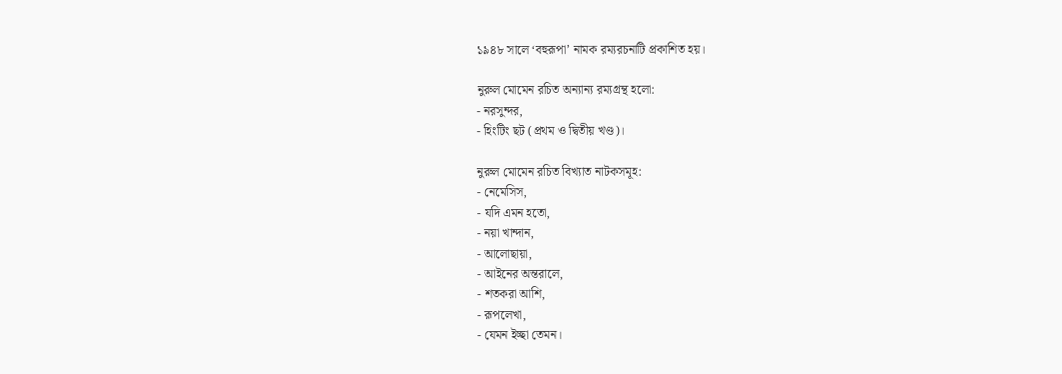১৯৪৮ সালে ‘বহুরূপা’ নামক রম্যরচনাটি প্রকাশিত হয়।

নুরুল মোমেন রচিত অন্যান্য রম্যগ্রন্থ হলো:
- নরসুন্দর,
- হিংটিং ছট (প্রথম ও দ্বিতীয় খণ্ড)।

নুরুল মোমেন রচিত বিখ্যাত নাটকসমূহ:
- নেমেসিস,
- যদি এমন হতো,
- নয়া খান্দান,
- আলোছায়া,
- আইনের অন্তরালে,
- শতকরা আশি,
- রূপলেখা,
- যেমন ইচ্ছা তেমন।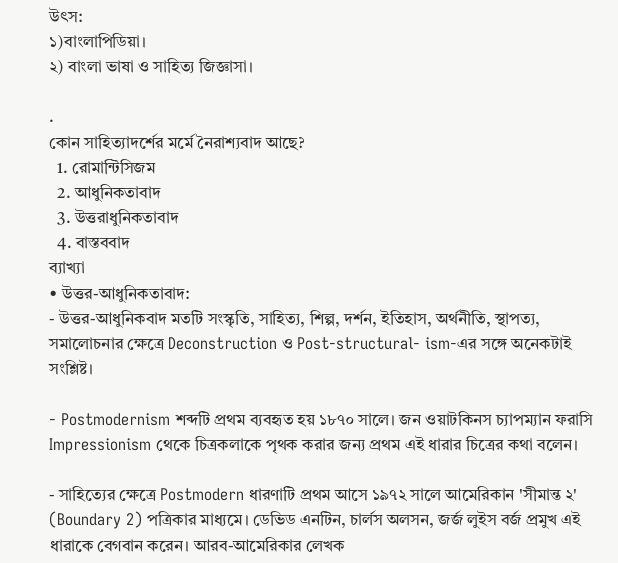উৎস:
১)বাংলাপিডিয়া।
২) বাংলা ভাষা ও সাহিত্য জিজ্ঞাসা।

.
কোন সাহিত্যাদর্শের মর্মে নৈরাশ্যবাদ আছে?
  1. রোমান্টিসিজম
  2. আধুনিকতাবাদ
  3. উত্তরাধুনিকতাবাদ
  4. বাস্তববাদ
ব্যাখ্যা
• উত্তর-আধুনিকতাবাদ:
- উত্তর-আধুনিকবাদ মতটি সংস্কৃতি, সাহিত্য, শিল্প, দর্শন, ইতিহাস, অর্থনীতি, স্থাপত্য, সমালোচনার ক্ষেত্রে Deconstruction ও Post-structural- ism-এর সঙ্গে অনেকটাই সংশ্লিষ্ট।

- Postmodernism শব্দটি প্রথম ব্যবহৃত হয় ১৮৭০ সালে। জন ওয়াটকিনস চ্যাপম্যান ফরাসি Impressionism থেকে চিত্রকলাকে পৃথক করার জন্য প্রথম এই ধারার চিত্রের কথা বলেন।

- সাহিত্যের ক্ষেত্রে Postmodern ধারণাটি প্রথম আসে ১৯৭২ সালে আমেরিকান 'সীমান্ত ২' (Boundary 2) পত্রিকার মাধ্যমে। ডেভিড এনটিন, চার্লস অলসন, জর্জ লুইস বর্জ প্রমুখ এই ধারাকে বেগবান করেন। আরব-আমেরিকার লেখক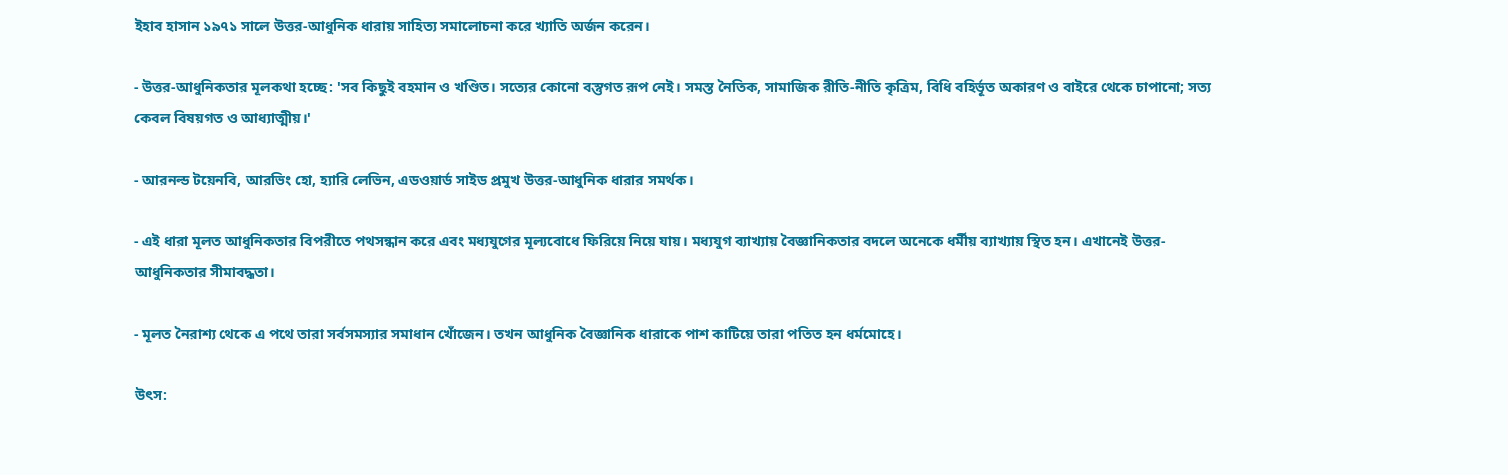ইহাব হাসান ১৯৭১ সালে উত্তর-আধুনিক ধারায় সাহিত্য সমালোচনা করে খ্যাতি অর্জন করেন।

- উত্তর-আধুনিকতার মূলকথা হচ্ছে: 'সব কিছুই বহমান ও খণ্ডিত। সত্যের কোনো বস্তুগত রূপ নেই। সমস্ত নৈতিক, সামাজিক রীতি-নীতি কৃত্রিম, বিধি বহির্ভূত অকারণ ও বাইরে থেকে চাপানো; সত্য কেবল বিষয়গত ও আধ্যাত্মীয়।'

- আরনল্ড টয়েনবি, আরভিং হো, হ্যারি লেভিন, এডওয়ার্ড সাইড প্রমুখ উত্তর-আধুনিক ধারার সমর্থক।

- এই ধারা মূলত আধুনিকতার বিপরীতে পথসন্ধান করে এবং মধ্যযুগের মূল্যবোধে ফিরিয়ে নিয়ে যায়। মধ্যযুগ ব্যাখ্যায় বৈজ্ঞানিকতার বদলে অনেকে ধর্মীয় ব্যাখ্যায় স্থিত হন। এখানেই উত্তর-আধুনিকতার সীমাবদ্ধতা।

- মূলত নৈরাশ্য থেকে এ পথে তারা সর্বসমস্যার সমাধান খোঁজেন। তখন আধুনিক বৈজ্ঞানিক ধারাকে পাশ কাটিয়ে তারা পতিত হন ধর্মমোহে।

উৎস: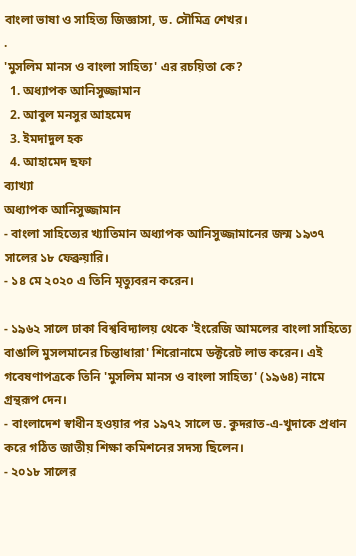বাংলা ভাষা ও সাহিত্য জিজ্ঞাসা, ড. সৌমিত্র শেখর।
.
'মুসলিম মানস ও বাংলা সাহিত্য' এর রচয়িতা কে?
  1. অধ্যাপক আনিসুজ্জামান
  2. আবুল মনসুর আহমেদ
  3. ইমদাদুল হক
  4. আহামেদ ছফা
ব্যাখ্যা
অধ্যাপক আনিসুজ্জামান
- বাংলা সাহিত্যের খ্যাতিমান অধ্যাপক আনিসুজ্জামানের জন্ম ১৯৩৭ সালের ১৮ ফেব্রুয়ারি।
- ১৪ মে ২০২০ এ তিনি মৃত্যুবরন করেন।

- ১৯৬২ সালে ঢাকা বিশ্ববিদ্যালয় থেকে 'ইংরেজি আমলের বাংলা সাহিত্যে বাঙালি মুসলমানের চিন্তাধারা' শিরোনামে ডক্টরেট লাভ করেন। এই গবেষণাপত্রকে তিনি 'মুসলিম মানস ও বাংলা সাহিত্য' (১৯৬৪) নামে গ্রন্থরূপ দেন।
- বাংলাদেশ স্বাধীন হওয়ার পর ১৯৭২ সালে ড. কুদরাত-এ-খুদাকে প্রধান করে গঠিত জাতীয় শিক্ষা কমিশনের সদস্য ছিলেন।
- ২০১৮ সালের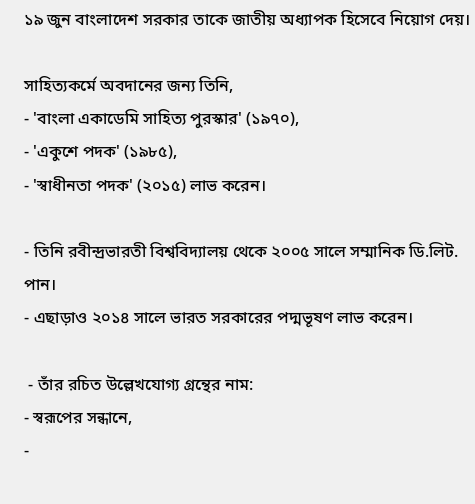১৯ জুন বাংলাদেশ সরকার তাকে জাতীয় অধ্যাপক হিসেবে নিয়োগ দেয়।

সাহিত্যকর্মে অবদানের জন্য তিনি,
- 'বাংলা একাডেমি সাহিত্য পুরস্কার' (১৯৭০),
- 'একুশে পদক' (১৯৮৫),
- 'স্বাধীনতা পদক' (২০১৫) লাভ করেন।

- তিনি রবীন্দ্রভারতী বিশ্ববিদ্যালয় থেকে ২০০৫ সালে সম্মানিক ডি.লিট. পান।
- এছাড়াও ২০১৪ সালে ভারত সরকারের পদ্মভূষণ লাভ করেন।

 - তাঁর রচিত উল্লেখযোগ্য গ্রন্থের নাম:
- স্বরূপের সন্ধানে,
-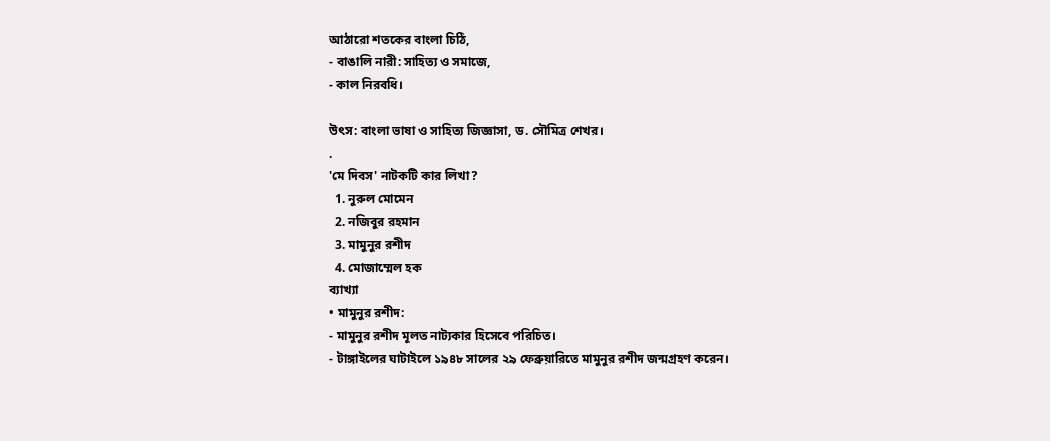আঠারো শতকের বাংলা চিঠি,
- বাঙালি নারী: সাহিত্য ও সমাজে,
- কাল নিরবধি।

উৎস: বাংলা ভাষা ও সাহিত্য জিজ্ঞাসা, ড. সৌমিত্র শেখর।
.
'মে দিবস' নাটকটি কার লিখা?
  1. নুরুল মোমেন
  2. নজিবুর রহমান
  3. মামুনুর রশীদ
  4. মোজাম্মেল হক
ব্যাখ্যা
• মামুনুর রশীদ:
- মামুনুর রশীদ মূলত নাট্যকার হিসেবে পরিচিত।
- টাঙ্গাইলের ঘাটাইলে ১৯৪৮ সালের ২৯ ফেব্রুয়ারিতে মামুনুর রশীদ জন্মগ্রহণ করেন।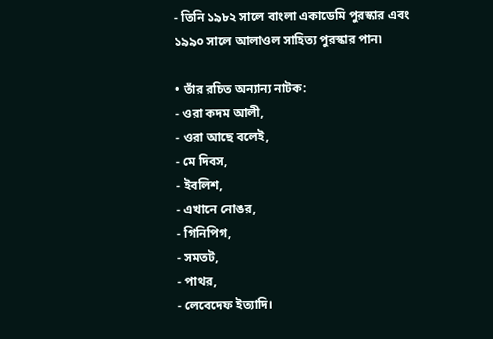- তিনি ১৯৮২ সালে বাংলা একাডেমি পুরস্কার এবং ১৯৯০ সালে আলাওল সাহিত্য পুরস্কার পান৷

• তাঁর রচিত অন্যান্য নাটক:
- ওরা কদম আলী,
- ওরা আছে বলেই,
- মে দিবস,
- ইবলিশ,
- এখানে নোঙর,
- গিনিপিগ,
- সমতট,
- পাথর,
- লেবেদেফ ইত্যাদি।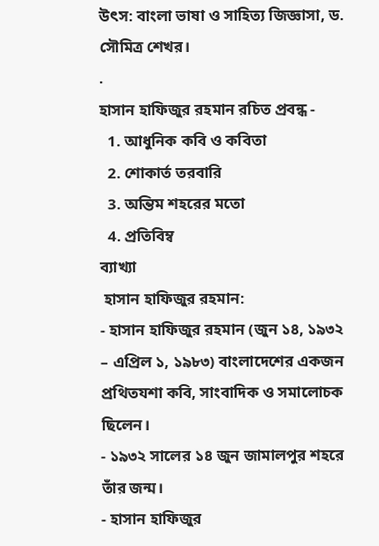উৎস: বাংলা ভাষা ও সাহিত্য জিজ্ঞাসা, ড. সৌমিত্র শেখর।
.
হাসান হাফিজুর রহমান রচিত প্রবন্ধ -
  1. আধুনিক কবি ও কবিতা
  2. শোকার্ত তরবারি
  3. অন্তিম শহরের মতো
  4. প্রতিবিম্ব
ব্যাখ্যা
 হাসান হাফিজুর রহমান:
- হাসান হাফিজুর রহমান (জুন ১৪, ১৯৩২ – এপ্রিল ১, ১৯৮৩) বাংলাদেশের একজন প্রথিতযশা কবি, সাংবাদিক ও সমালোচক ছিলেন।
- ১৯৩২ সালের ১৪ জুন জামালপুর শহরে তাঁর জন্ম।
- হাসান হাফিজুর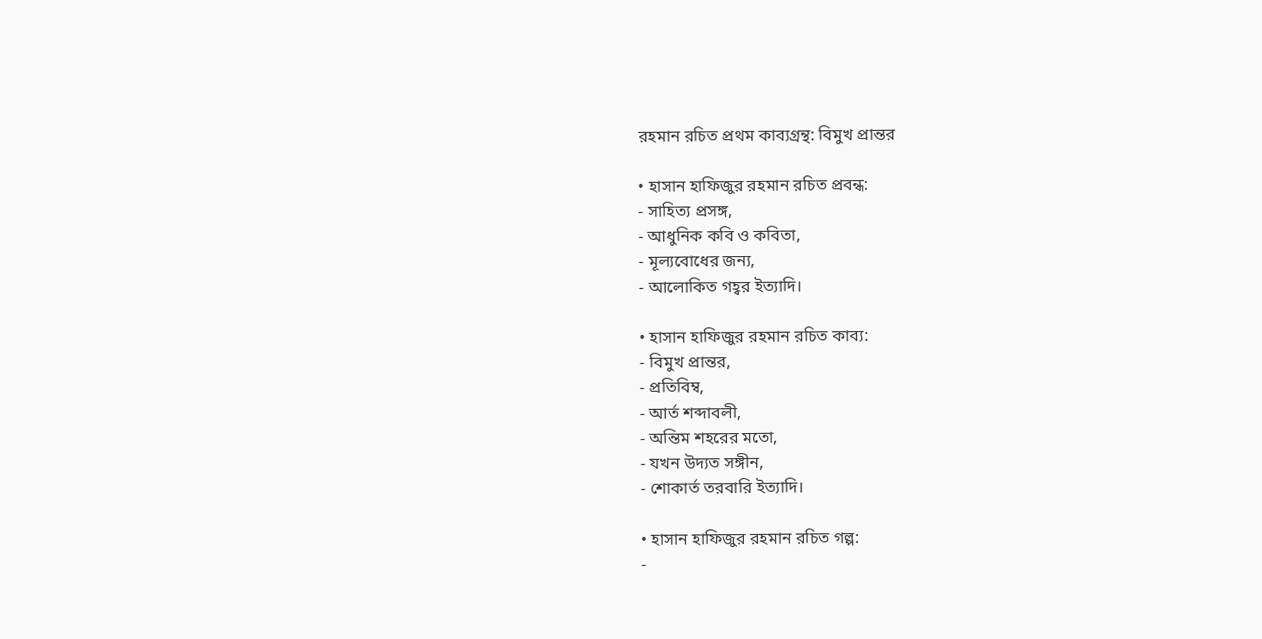রহমান রচিত প্রথম কাব্যগ্রন্থ: বিমুখ প্রান্তর

• হাসান হাফিজুর রহমান রচিত প্রবন্ধ:
- সাহিত্য প্রসঙ্গ,
- আধুনিক কবি ও কবিতা,
- মূল্যবোধের জন্য,
- আলোকিত গহ্বর ইত্যাদি।

• হাসান হাফিজুর রহমান রচিত কাব্য:
- বিমুখ প্রান্তর,
- প্রতিবিম্ব,
- আর্ত শব্দাবলী,
- অন্তিম শহরের মতো,
- যখন উদ্যত সঙ্গীন,
- শোকার্ত তরবারি ইত্যাদি।

• হাসান হাফিজুর রহমান রচিত গল্প:
-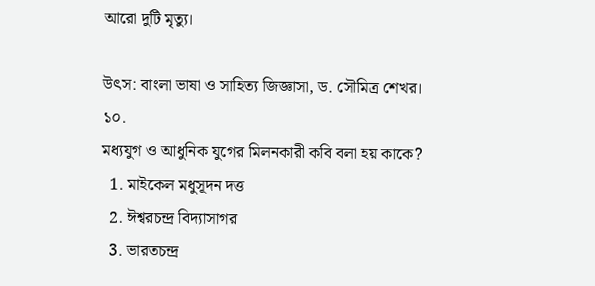আরো দুটি মৃত্যু।

উৎস: বাংলা ভাষা ও সাহিত্য জিজ্ঞাসা, ড. সৌমিত্র শেখর।
১০.
মধ্যযুগ ও আধুনিক যুগের মিলনকারী কবি বলা হয় কাকে?
  1. মাইকেল মধুসূদন দত্ত
  2. ঈশ্বরচন্দ্র বিদ্যাসাগর
  3. ভারতচন্দ্র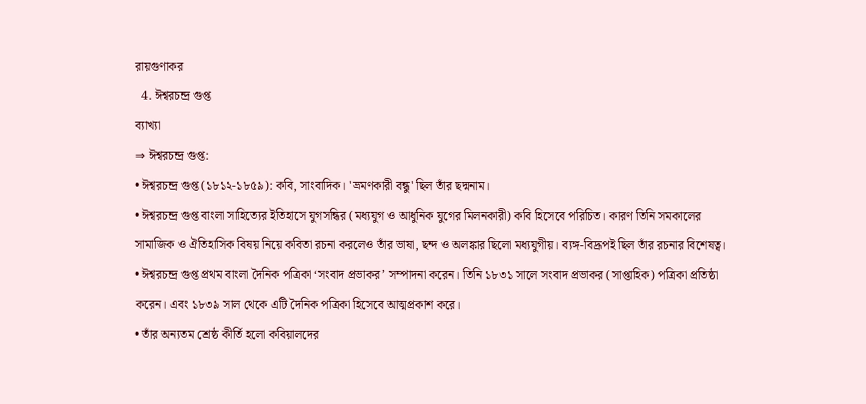রায়গুণাকর
  4. ঈশ্বরচন্দ্র গুপ্ত
ব্যাখ্যা
⇒ ঈশ্বরচন্দ্র গুপ্ত:
• ঈশ্বরচন্দ্র গুপ্ত (১৮১২-১৮৫৯): কবি, সাংবাদিক। 'ভ্রমণকারী বন্ধু' ছিল তাঁর ছদ্মনাম।
• ঈশ্বরচন্দ্র গুপ্ত বাংলা সাহিত্যের ইতিহাসে যুগসন্ধির (মধ্যযুগ ও আধুনিক যুগের মিলনকারী) কবি হিসেবে পরিচিত। কারণ তিনি সমকালের সামাজিক ও ঐতিহাসিক বিষয় নিয়ে কবিতা রচনা করলেও তাঁর ভাষা, ছন্দ ও অলঙ্কার ছিলো মধ্যযুগীয়। ব্যঙ্গ-বিদ্রূপই ছিল তাঁর রচনার বিশেষত্ব।
• ঈশ্বরচন্দ্র গুপ্ত প্রথম বাংলা দৈনিক পত্রিকা ‘সংবাদ প্রভাকর’ সম্পাদনা করেন। তিনি ১৮৩১ সালে সংবাদ প্রভাকর (সাপ্তাহিক) পত্রিকা প্রতিষ্ঠা করেন। এবং ১৮৩৯ সাল থেকে এটি দৈনিক পত্রিকা হিসেবে আত্মপ্রকাশ করে।
• তাঁর অন্যতম শ্রেষ্ঠ কীর্তি হলো কবিয়ালদের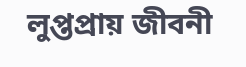লুপ্তপ্রায় জীবনী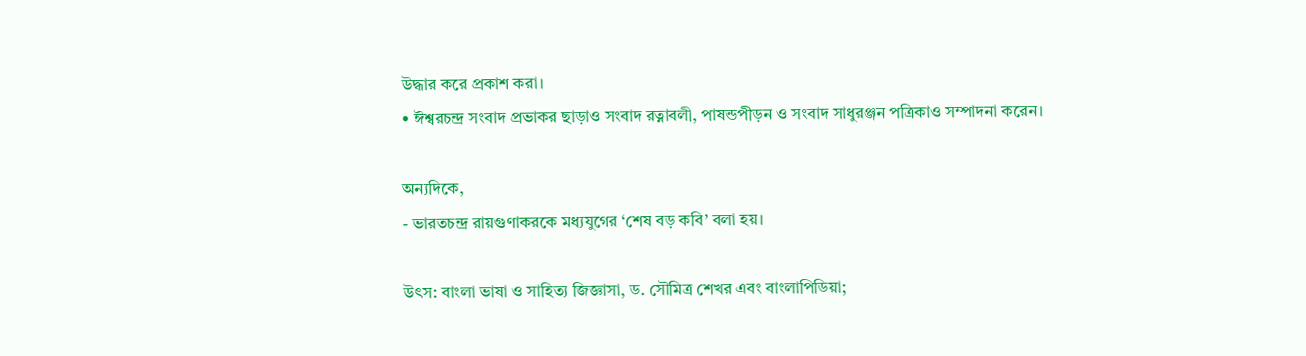উদ্ধার করে প্রকাশ করা।
• ঈশ্বরচন্দ্র সংবাদ প্রভাকর ছাড়াও সংবাদ রত্নাবলী, পাষন্ডপীড়ন ও সংবাদ সাধুরঞ্জন পত্রিকাও সম্পাদনা করেন।

অন্যদিকে,
- ভারতচন্দ্র রায়গুণাকরকে মধ্যযুগের ‘শেষ বড় কবি’ বলা হয়।

উৎস: বাংলা ভাষা ও সাহিত্য জিজ্ঞাসা, ড. সৌমিত্র শেখর এবং বাংলাপিডিয়া;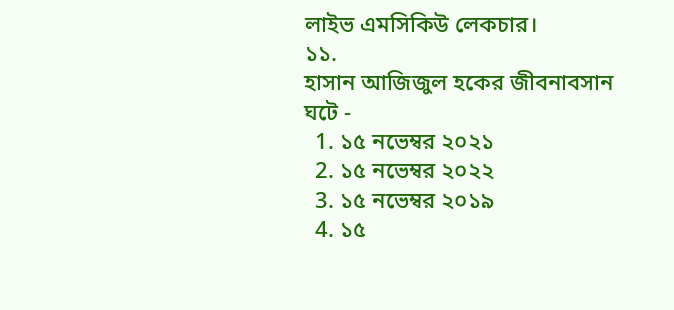লাইভ এমসিকিউ লেকচার।
১১.
হাসান আজিজুল হকের জীবনাবসান ঘটে -
  1. ১৫ নভেম্বর ২০২১
  2. ১৫ নভেম্বর ২০২২
  3. ১৫ নভেম্বর ২০১৯
  4. ১৫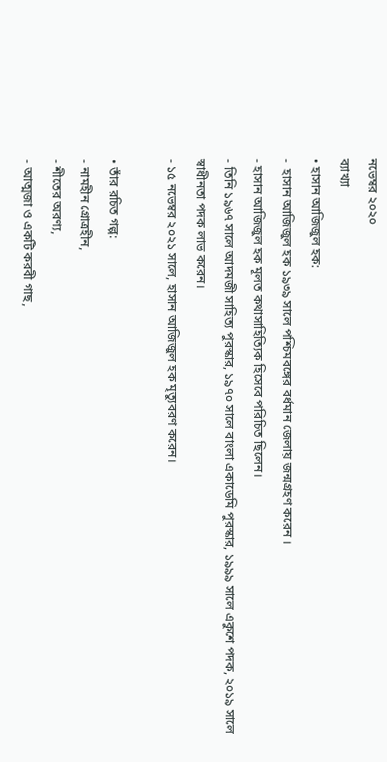নভেম্বর ২০২০
ব্যাখ্যা
• হাসান আজিজুল হক:
-  হাসান আজিজুল হক ১৯৩৯ সালে পশ্চিমবঙ্গের বর্ধমান জেলায় জন্মগ্রহণ করেন ।
- হাসান আজিজুল হক মূলত কথাসাহিত্যিক হিসেবে পরিচিত ছিলেন।
- তিনি ১৯৬৭ সালে আদমজী সাহিত্য পুরস্কার, ১৯৭০ সালে বাংলা একাডেমি পুরস্কার, ১৯৯৯ সালে একুশে পদক, ২০১৯ সালে স্বাধীনতা পদক লাভ করেন।
- ১৫ নভেম্বর ২০২১ সালে, হাসান আজিজুল হক মৃত্যুবরণ করেন।

• তাঁর রচিত গল্প:
- নামহীন গ্রোত্রহীন,
- শীতের অরণ্য,
- আত্মজা ও একটি করবী গাছ,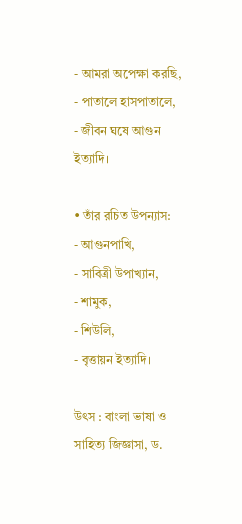- আমরা অপেক্ষা করছি,
- পাতালে হাসপাতালে,
- জীবন ঘষে আগুন ইত্যাদি।

• তাঁর রচিত উপন্যাস:
- আগুনপাখি,
- সাবিত্রী উপাখ্যান,
- শামুক,
- শিউলি,
- বৃত্তায়ন ইত্যাদি।

উৎস : বাংলা ভাষা ও সাহিত্য জিজ্ঞাসা, ড.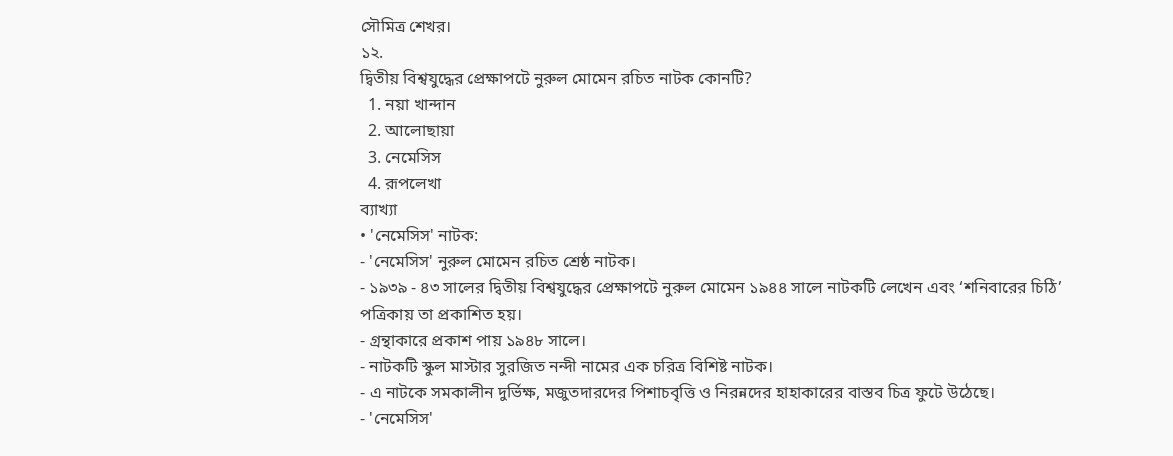সৌমিত্র শেখর।
১২.
দ্বিতীয় বিশ্বযুদ্ধের প্রেক্ষাপটে নুরুল মোমেন রচিত নাটক কোনটি?
  1. নয়া খান্দান
  2. আলোছায়া
  3. নেমেসিস
  4. রূপলেখা
ব্যাখ্যা
• 'নেমেসিস' নাটক:
- 'নেমেসিস' নুরুল মোমেন রচিত শ্রেষ্ঠ নাটক।
- ১৯৩৯ - ৪৩ সালের দ্বিতীয় বিশ্বযুদ্ধের প্রেক্ষাপটে নুরুল মোমেন ১৯৪৪ সালে নাটকটি লেখেন এবং ‘শনিবারের চিঠি’ পত্রিকায় তা প্রকাশিত হয়।
- গ্রন্থাকারে প্রকাশ পায় ১৯৪৮ সালে।
- নাটকটি স্কুল মাস্টার সুরজিত নন্দী নামের এক চরিত্র বিশিষ্ট নাটক।
- এ নাটকে সমকালীন দুর্ভিক্ষ, মজুতদারদের পিশাচবৃত্তি ও নিরন্নদের হাহাকারের বাস্তব চিত্র ফুটে উঠেছে।
- 'নেমেসিস'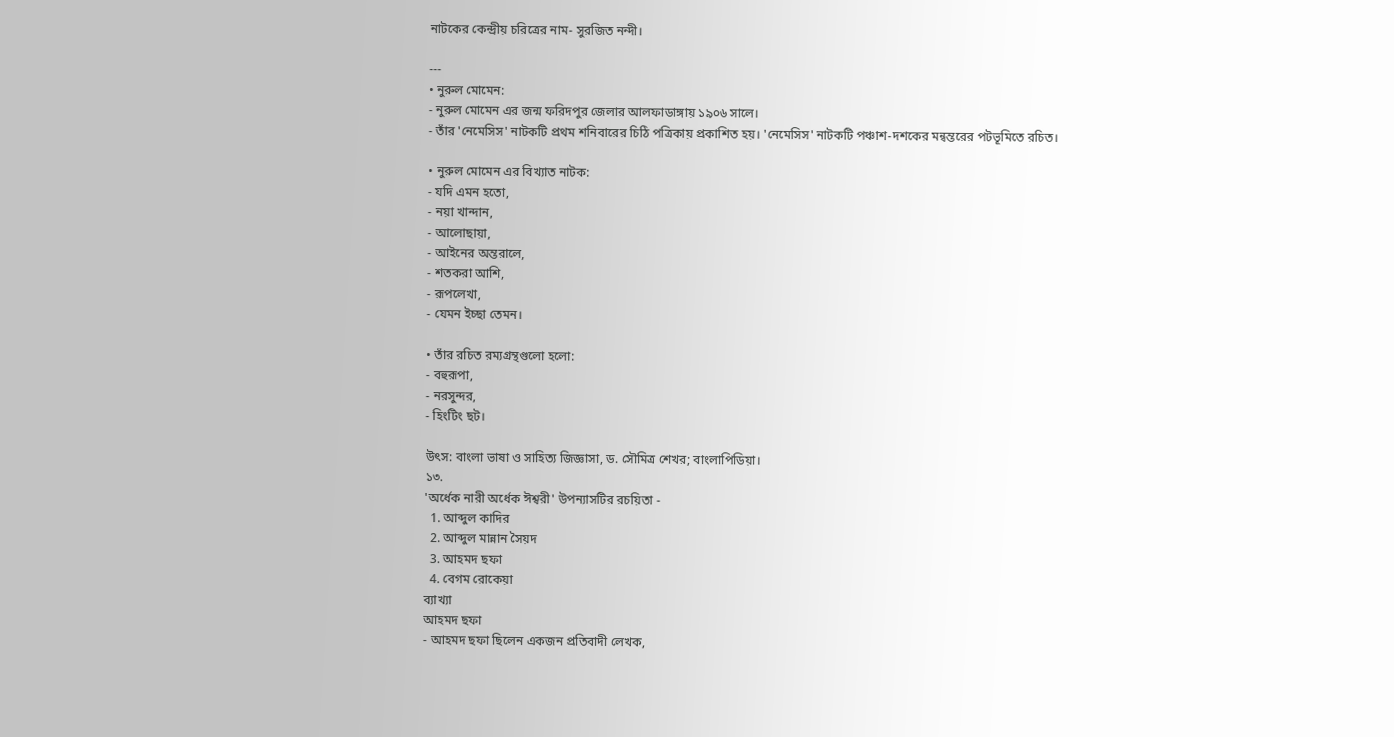নাটকের কেন্দ্রীয় চরিত্রের নাম- সুরজিত নন্দী।

---
• নুরুল মোমেন:
- নুরুল মোমেন এর জন্ম ফরিদপুর জেলার আলফাডাঙ্গায় ১৯০৬ সালে।
- তাঁর 'নেমেসিস' নাটকটি প্রথম শনিবারের চিঠি পত্রিকায় প্রকাশিত হয়। 'নেমেসিস' নাটকটি পঞ্চাশ-দশকের মন্বন্তরের পটভূমিতে রচিত।

• নুরুল মোমেন এর বিখ্যাত নাটক:
- যদি এমন হতো,
- নয়া খান্দান,
- আলোছায়া,
- আইনের অন্তরালে,
- শতকরা আশি,
- রূপলেখা,
- যেমন ইচ্ছা তেমন।

• তাঁর রচিত রম্যগ্রন্থগুলো হলো:
- বহুরূপা,
- নরসুন্দর,
- হিংটিং ছট।

উৎস: বাংলা ভাষা ও সাহিত্য জিজ্ঞাসা, ড. সৌমিত্র শেখর; বাংলাপিডিয়া।
১৩.
'অর্ধেক নারী অর্ধেক ঈশ্বরী' উপন্যাসটির রচয়িতা -
  1. আব্দুল কাদির
  2. আব্দুল মান্নান সৈয়দ
  3. আহমদ ছফা
  4. বেগম রোকেয়া
ব্যাখ্যা
আহমদ ছফা
- আহমদ ছফা ছিলেন একজন প্রতিবাদী লেখক,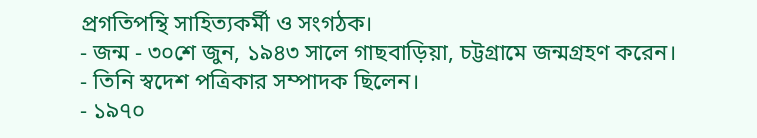প্রগতিপন্থি সাহিত্যকর্মী ও সংগঠক।
- জন্ম - ৩০শে জুন, ১৯৪৩ সালে গাছবাড়িয়া, চট্টগ্রামে জন্মগ্রহণ করেন।
- তিনি স্বদেশ পত্রিকার সম্পাদক ছিলেন।
- ১৯৭০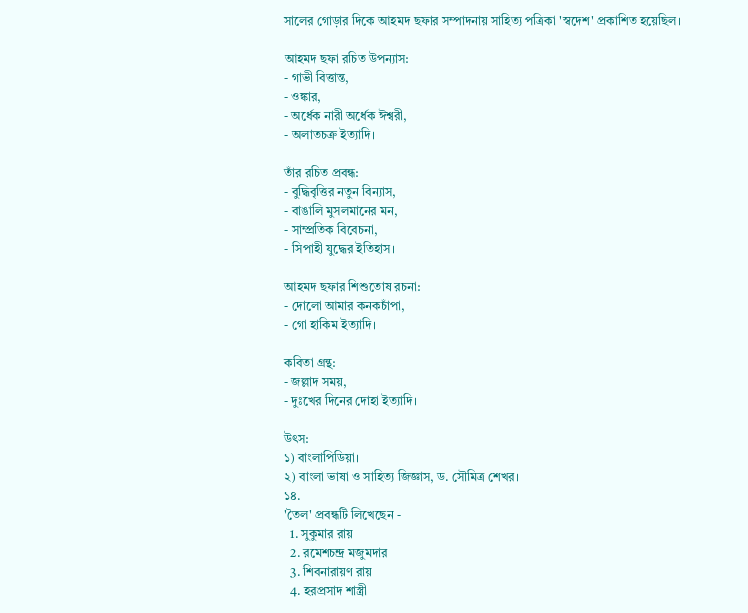সালের গোড়ার দিকে আহমদ ছফার সম্পাদনায় সাহিত্য পত্রিকা 'স্বদেশ' প্রকাশিত হয়েছিল।

আহমদ ছফা রচিত উপন্যাস:
- গাভী বিত্তান্ত,
- ওঙ্কার,
- অর্ধেক নারী অর্ধেক ঈশ্বরী,
- অলাতচক্র ইত্যাদি।

তাঁর রচিত প্রবন্ধ:
- বুদ্ধিবৃত্তির নতুন বিন্যাস,
- বাঙালি মুসলমানের মন,
- সাম্প্রতিক বিবেচনা,
- সিপাহী যুদ্ধের ইতিহাস।

আহমদ ছফার শিশুতোষ রচনা:
- দোলো আমার কনকচাঁপা,
- গো হাকিম ইত্যাদি।

কবিতা গ্রন্থ:
- জল্লাদ সময়,
- দুঃখের দিনের দোহা ইত্যাদি।

উৎস:
১) বাংলাপিডিয়া।
২) বাংলা ভাষা ও সাহিত্য জিজ্ঞাস, ড. সৌমিত্র শেখর।
১৪.
'তৈল' প্রবন্ধটি লিখেছেন -
  1. সুকুমার রায়
  2. রমেশচন্দ্র মজুমদার
  3. শিবনারায়ণ রায়
  4. হরপ্রসাদ শাস্ত্রী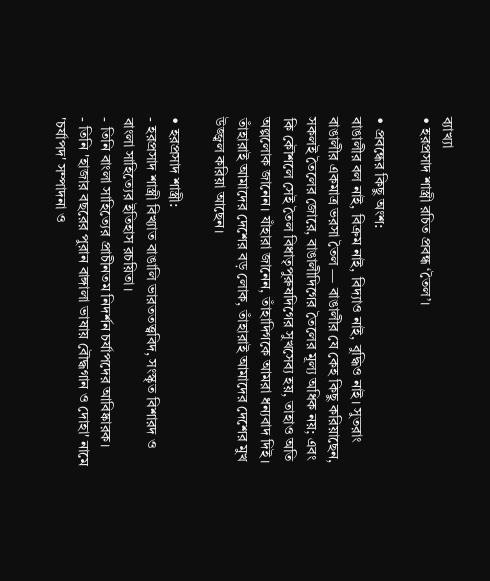ব্যাখ্যা
• হরপ্রসাদ শাস্ত্রী রচিত প্রবন্ধ ‘তৈল’।

• প্রবন্ধের কিছু অংশ:
বাঙালীর বল নাই, বিক্রম নাই, বিদ্যাও নাই, বুদ্ধিও নাই। সুতরাং বাঙালীর একমাত্র ভরসা তৈল — বাঙালীর যে কেহ কিছু করিয়াছেন, সকলই তৈলের জোরে, বাঙালীদিগের তৈলের মূল্য অধিক নয়; এবং কি কৌশলে সেই তৈল বিধাতৃপুরুষদিগের সুখসেব্য হয়, তাহাও অতি অল্পলোক জানেন। যাঁহারা জানেন, তাঁহাদিগকে আমরা ধন্যবাদ দিই। তাঁহারাই আমাদের দেশের বড় লোক, তাঁহারাই আমাদের দেশের মুখ উজ্জ্বল করিয়া আছেন।

• হরপ্রসাদ শাস্ত্রী:
- হরপ্রসাদ শাস্ত্রী বিখ্যাত বাঙালি ভারততত্ত্ববিদ, সংস্কৃত বিশারদ ও বাংলা সাহিত্যের ইতিহাস রচয়িতা।
- তিনি বাংলা সাহিত্যের প্রাচীনতম নিদর্শন চর্যাপদের আবিষ্কারক।
- তিনি 'হাজার বছরের পুরান বাঙ্গালা ভাষায় বৌদ্ধগান ও দোহা' নামে 'চর্যাপদ' সম্পাদনা ও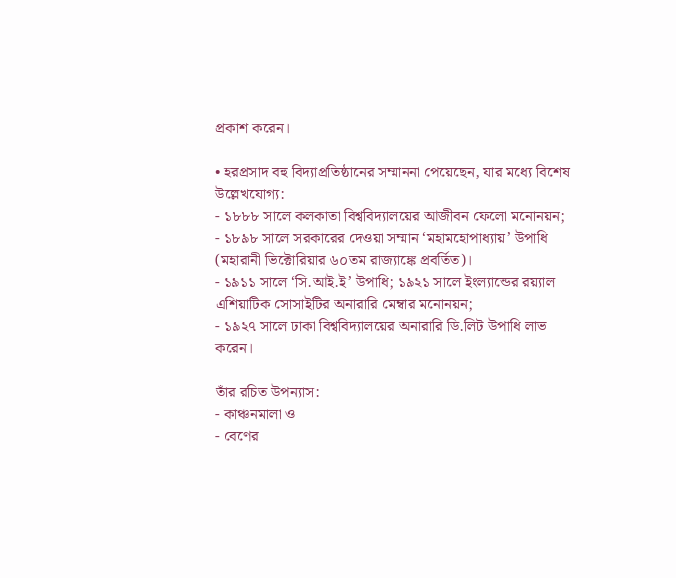প্রকাশ করেন।

• হরপ্রসাদ বহু বিদ্যাপ্রতিষ্ঠানের সম্মাননা পেয়েছেন, যার মধ্যে বিশেষ উল্লেখযোগ্য:
- ১৮৮৮ সালে কলকাতা বিশ্ববিদ্যালয়ের আজীবন ফেলো মনোনয়ন;
- ১৮৯৮ সালে সরকারের দেওয়া সম্মান ‘মহামহোপাধ্যায়’ উপাধি (মহারানী ভিক্টোরিয়ার ৬০তম রাজ্যাঙ্কে প্রবর্তিত)।
- ১৯১১ সালে ‘সি.আই.ই’ উপাধি; ১৯২১ সালে ইংল্যান্ডের রয়্যাল এশিয়াটিক সোসাইটির অনারারি মেম্বার মনোনয়ন;
- ১৯২৭ সালে ঢাকা বিশ্ববিদ্যালয়ের অনারারি ডি.লিট উপাধি লাভ করেন।

তাঁর রচিত উপন্যাস:
- কাঞ্চনমালা ও
- বেণের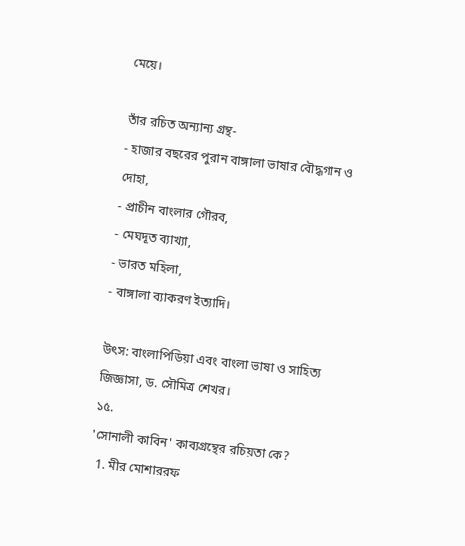মেয়ে।

তাঁর রচিত অন্যান্য গ্রন্থ-
- হাজার বছরের পুরান বাঙ্গালা ভাষার বৌদ্ধগান ও দোহা,
- প্রাচীন বাংলার গৌরব,
- মেঘদূত ব্যাখ্যা,
- ভারত মহিলা,
- বাঙ্গালা ব্যাকরণ ইত্যাদি।

উৎস: বাংলাপিডিয়া এবং বাংলা ভাষা ও সাহিত্য জিজ্ঞাসা, ড. সৌমিত্র শেখর।
১৫.
'সোনালী কাবিন' কাব্যগ্রন্থের রচিয়তা কে?
  1. মীর মোশাররফ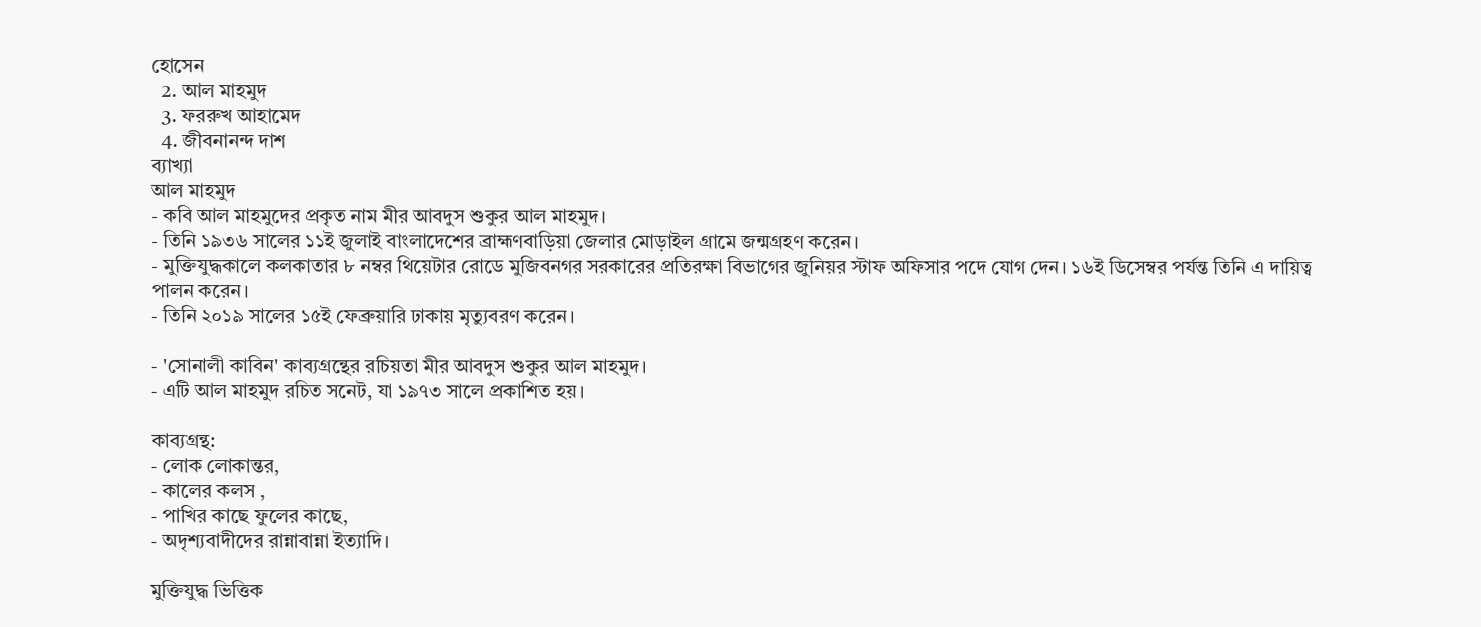হোসেন
  2. আল মাহমুদ
  3. ফররুখ আহামেদ
  4. জীবনানন্দ দাশ
ব্যাখ্যা
আল মাহমুদ
- কবি আল মাহমুদের প্রকৃত নাম মীর আবদুস শুকুর আল মাহমুদ।
- তিনি ১৯৩৬ সালের ১১ই জুলাই বাংলাদেশের ব্রাহ্মণবাড়িয়া জেলার মোড়াইল গ্রামে জন্মগ্রহণ করেন।
- মুক্তিযুদ্ধকালে কলকাতার ৮ নম্বর থিয়েটার রোডে মুজিবনগর সরকারের প্রতিরক্ষা বিভাগের জুনিয়র স্টাফ অফিসার পদে যোগ দেন। ১৬ই ডিসেম্বর পর্যন্ত তিনি এ দায়িত্ব পালন করেন।
- তিনি ২০১৯ সালের ১৫ই ফেব্রুয়ারি ঢাকায় মৃত্যুবরণ করেন।

- 'সোনালী কাবিন' কাব্যগ্রন্থের রচিয়তা মীর আবদুস শুকুর আল মাহমুদ।
- এটি আল মাহমুদ রচিত সনেট, যা ১৯৭৩ সালে প্রকাশিত হয়।

কাব্যগ্রন্থ:
- লোক লোকান্তর,
- কালের কলস ,
- পাখির কাছে ফুলের কাছে,
- অদৃশ্যবাদীদের রান্নাবান্না ইত্যাদি।

মুক্তিযুদ্ধ ভিত্তিক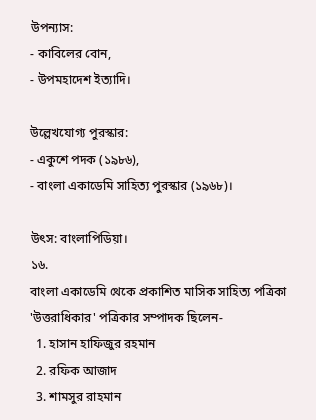উপন্যাস:
- কাবিলের বোন,
- উপমহাদেশ ইত্যাদি।

উল্লেখযোগ্য পুরস্কার:
- একুশে পদক (১৯৮৬),
- বাংলা একাডেমি সাহিত্য পুরস্কার (১৯৬৮)।

উৎস: বাংলাপিডিয়া।
১৬.
বাংলা একাডেমি থেকে প্রকাশিত মাসিক সাহিত্য পত্রিকা 'উত্তরাধিকার' পত্রিকার সম্পাদক ছিলেন-
  1. হাসান হাফিজুর রহমান
  2. রফিক আজাদ
  3. শামসুর রাহমান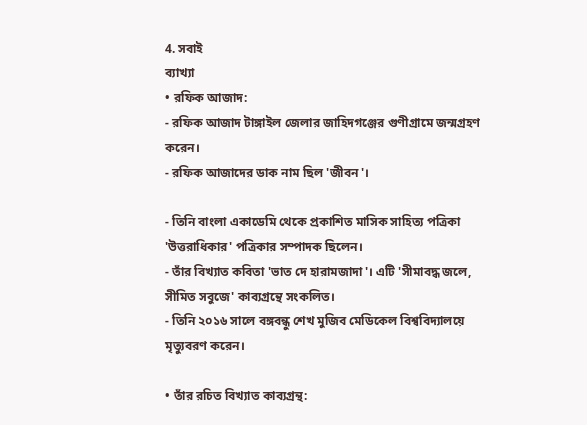4. সবাই
ব্যাখ্যা
• রফিক আজাদ:
- রফিক আজাদ টাঙ্গাইল জেলার জাহিদগঞ্জের গুণীগ্রামে জন্মগ্রহণ করেন।
- রফিক আজাদের ডাক নাম ছিল 'জীবন'।

- তিনি বাংলা একাডেমি থেকে প্রকাশিত মাসিক সাহিত্য পত্রিকা 'উত্তরাধিকার' পত্রিকার সম্পাদক ছিলেন।
- তাঁর বিখ্যাত কবিতা 'ভাত দে হারামজাদা'। এটি 'সীমাবদ্ধ জলে, সীমিত সবুজে' কাব্যগ্রন্থে সংকলিত।
- তিনি ২০১৬ সালে বঙ্গবন্ধু শেখ মুজিব মেডিকেল বিশ্ববিদ্যালয়ে মৃত্যুবরণ করেন।

• তাঁর রচিত বিখ্যাত কাব্যগ্রন্থ: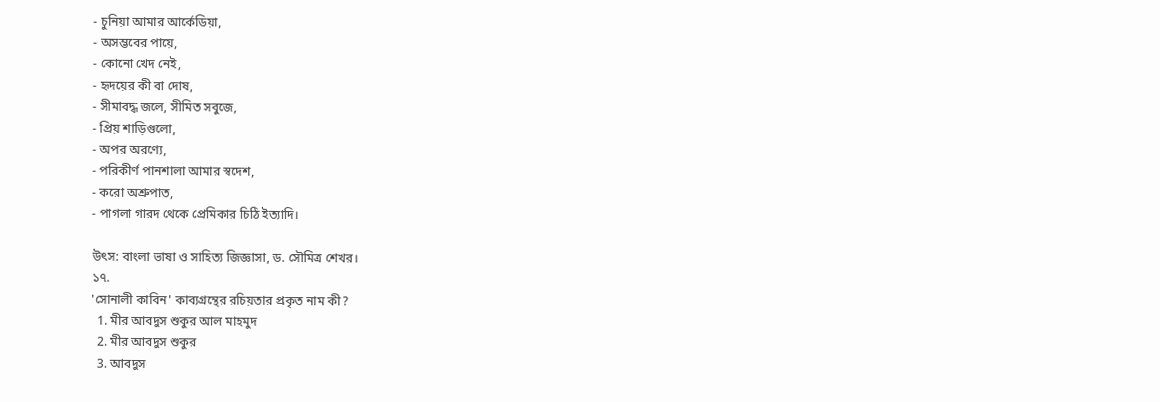- চুনিয়া আমার আর্কেডিয়া,
- অসম্ভবের পায়ে,
- কোনো খেদ নেই,
- হৃদয়ের কী বা দোষ,
- সীমাবদ্ধ জলে, সীমিত সবুজে,
- প্রিয় শাড়িগুলো,
- অপর অরণ্যে,
- পরিকীর্ণ পানশালা আমার স্বদেশ,
- করো অশ্রুপাত,
- পাগলা গারদ থেকে প্রেমিকার চিঠি ইত্যাদি।

উৎস: বাংলা ভাষা ও সাহিত্য জিজ্ঞাসা, ড. সৌমিত্র শেখর।
১৭.
'সোনালী কাবিন' কাব্যগ্রন্থের রচিয়তার প্রকৃত নাম কী?
  1. মীর আবদুস শুকুর আল মাহমুদ
  2. মীর আবদুস শুকুর
  3. আবদুস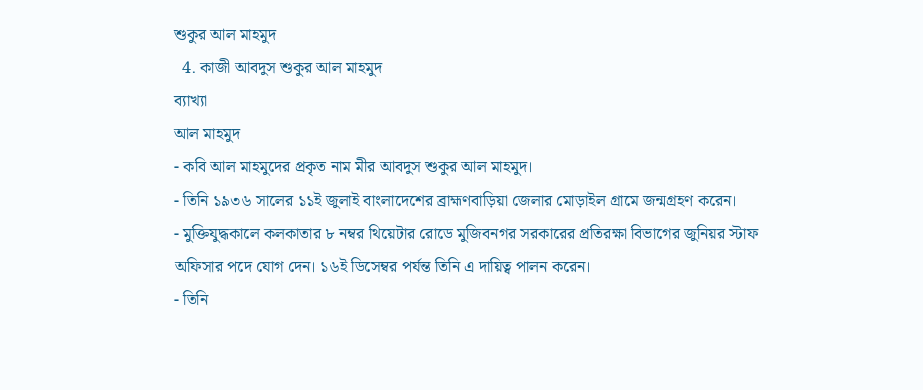শুকুর আল মাহমুদ
  4. কাজী আবদুস শুকুর আল মাহমুদ
ব্যাখ্যা
আল মাহমুদ
- কবি আল মাহমুদের প্রকৃত নাম মীর আবদুস শুকুর আল মাহমুদ।
- তিনি ১৯৩৬ সালের ১১ই জুলাই বাংলাদেশের ব্রাহ্মণবাড়িয়া জেলার মোড়াইল গ্রামে জন্মগ্রহণ করেন।
- মুক্তিযুদ্ধকালে কলকাতার ৮ নম্বর থিয়েটার রোডে মুজিবনগর সরকারের প্রতিরক্ষা বিভাগের জুনিয়র স্টাফ অফিসার পদে যোগ দেন। ১৬ই ডিসেম্বর পর্যন্ত তিনি এ দায়িত্ব পালন করেন।
- তিনি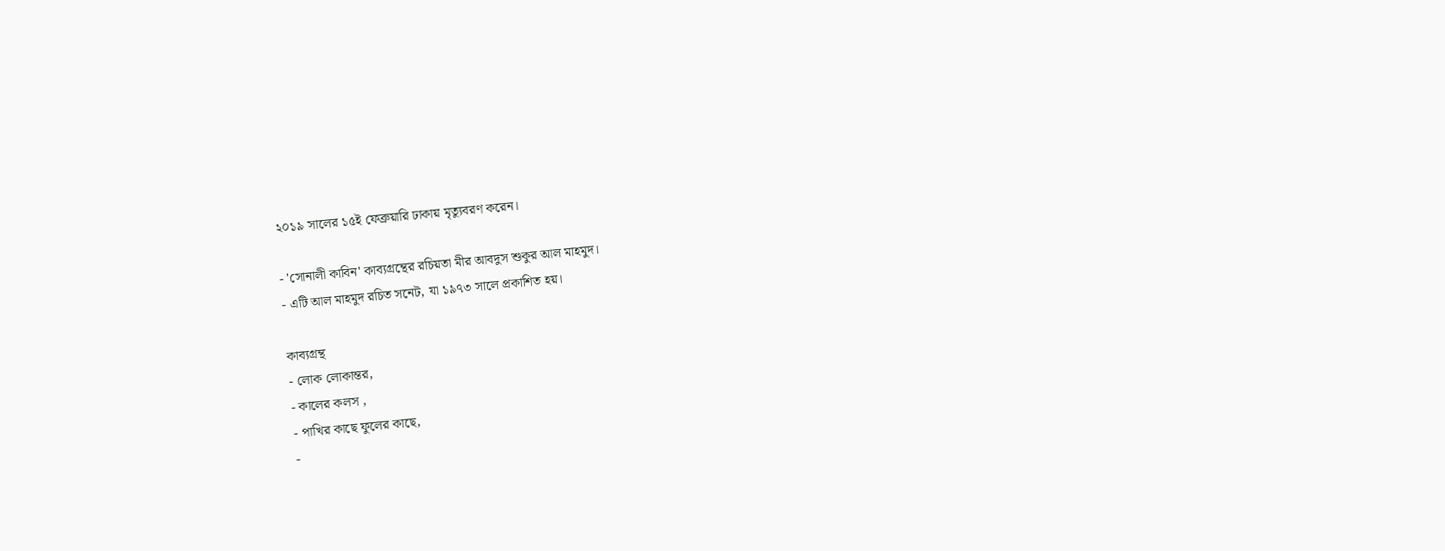২০১৯ সালের ১৫ই ফেব্রুয়ারি ঢাকায় মৃত্যুবরণ করেন।

- 'সোনালী কাবিন' কাব্যগ্রন্থের রচিয়তা মীর আবদুস শুকুর আল মাহমুদ।
- এটি আল মাহমুদ রচিত সনেট, যা ১৯৭৩ সালে প্রকাশিত হয়।

কাব্যগ্রন্থ
- লোক লোকান্তর,
- কালের কলস ,
- পাখির কাছে ফুলের কাছে,
-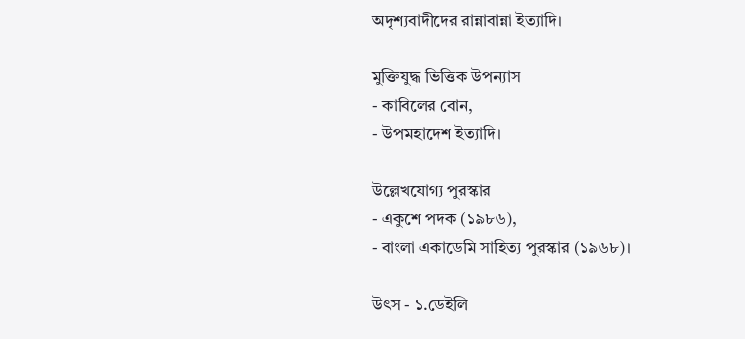অদৃশ্যবাদীদের রান্নাবান্না ইত্যাদি।

মুক্তিযুদ্ধ ভিত্তিক উপন্যাস
- কাবিলের বোন,
- উপমহাদেশ ইত্যাদি।

উল্লেখযোগ্য পুরস্কার
- একুশে পদক (১৯৮৬),
- বাংলা একাডেমি সাহিত্য পুরস্কার (১৯৬৮)।

উৎস - ১.ডেইলি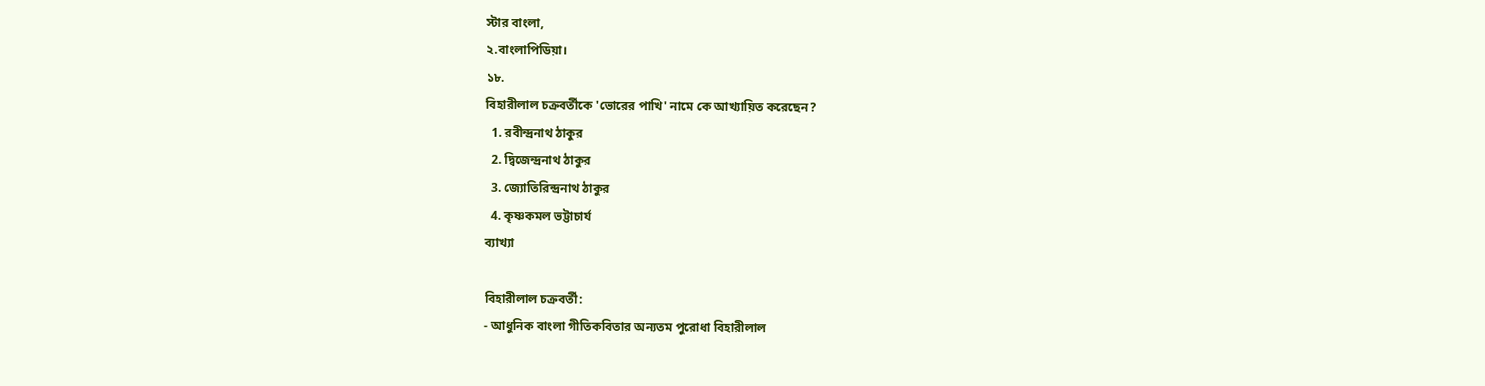স্টার বাংলা,
২.বাংলাপিডিয়া।
১৮.
বিহারীলাল চক্রবর্তীকে 'ভোরের পাখি' নামে কে আখ্যায়িত করেছেন?
  1. রবীন্দ্রনাথ ঠাকুর
  2. দ্বিজেন্দ্রনাথ ঠাকুর
  3. জ্যোতিরিন্দ্রনাথ ঠাকুর
  4. কৃষ্ণকমল ভট্টাচার্য
ব্যাখ্যা

বিহারীলাল চক্রবর্তী:
- আধুনিক বাংলা গীতিকবিতার অন্যতম পুরোধা বিহারীলাল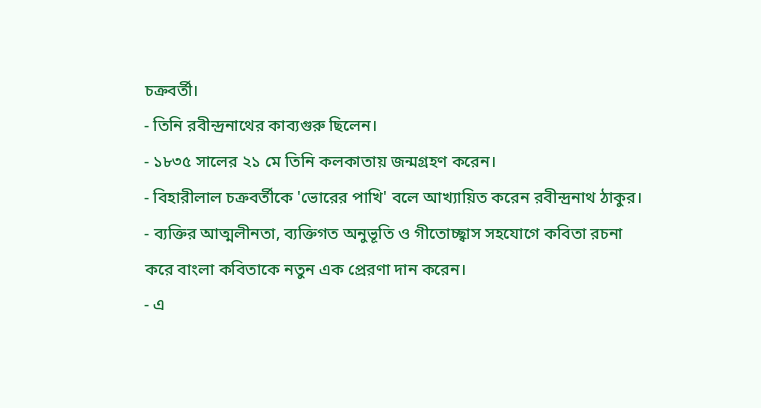চক্রবর্তী।
- তিনি রবীন্দ্রনাথের কাব্যগুরু ছিলেন।
- ১৮৩৫ সালের ২১ মে তিনি কলকাতায় জন্মগ্রহণ করেন।
- বিহারীলাল চক্রবর্তীকে 'ভোরের পাখি' বলে আখ্যায়িত করেন রবীন্দ্রনাথ ঠাকুর।
- ব্যক্তির আত্মলীনতা, ব্যক্তিগত অনুভূতি ও গীতোচ্ছ্বাস সহযোগে কবিতা রচনা করে বাংলা কবিতাকে নতুন এক প্রেরণা দান করেন।
- এ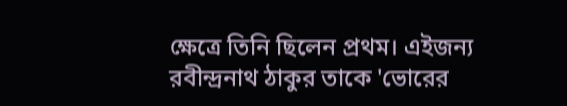ক্ষেত্রে তিনি ছিলেন প্রথম। এইজন্য রবীন্দ্রনাথ ঠাকুর তাকে 'ভোরের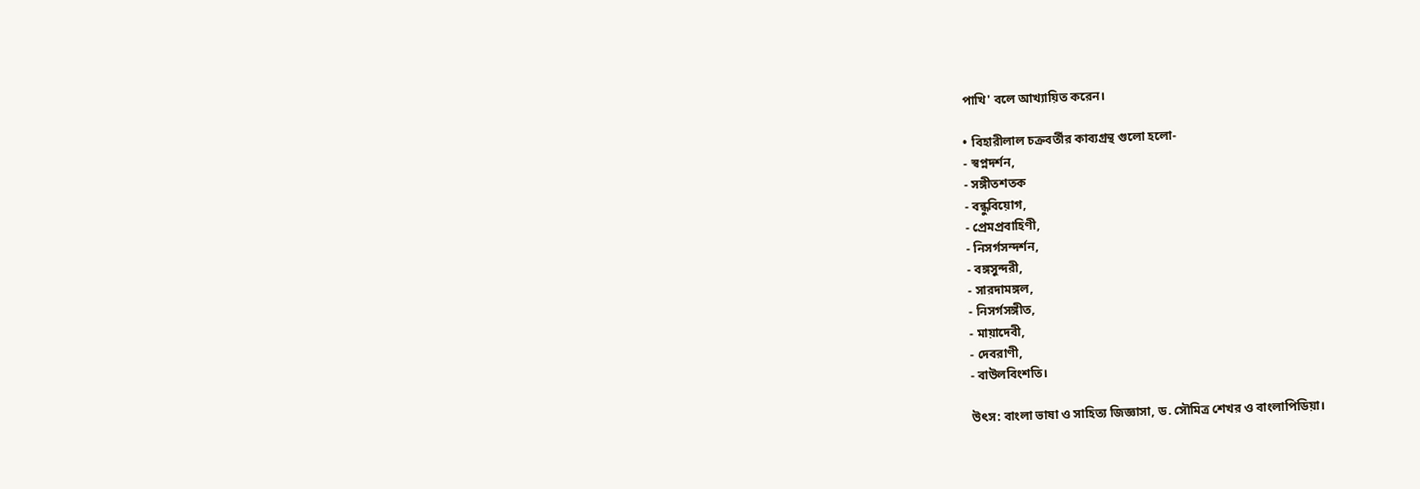পাখি' বলে আখ্যায়িত করেন।

• বিহারীলাল চক্রবর্তীর কাব্যগ্রন্থ গুলো হলো-
- স্বপ্নদর্শন,
- সঙ্গীতশতক
- বন্ধুবিয়োগ,
- প্রেমপ্রবাহিণী,
- নিসর্গসন্দর্শন,
- বঙ্গসুন্দরী,
- সারদামঙ্গল,
- নিসর্গসঙ্গীত,
- মায়াদেবী,
- দেবরাণী,
- বাউলবিংশতি।

উৎস: বাংলা ভাষা ও সাহিত্য জিজ্ঞাসা, ড. সৌমিত্র শেখর ও বাংলাপিডিয়া।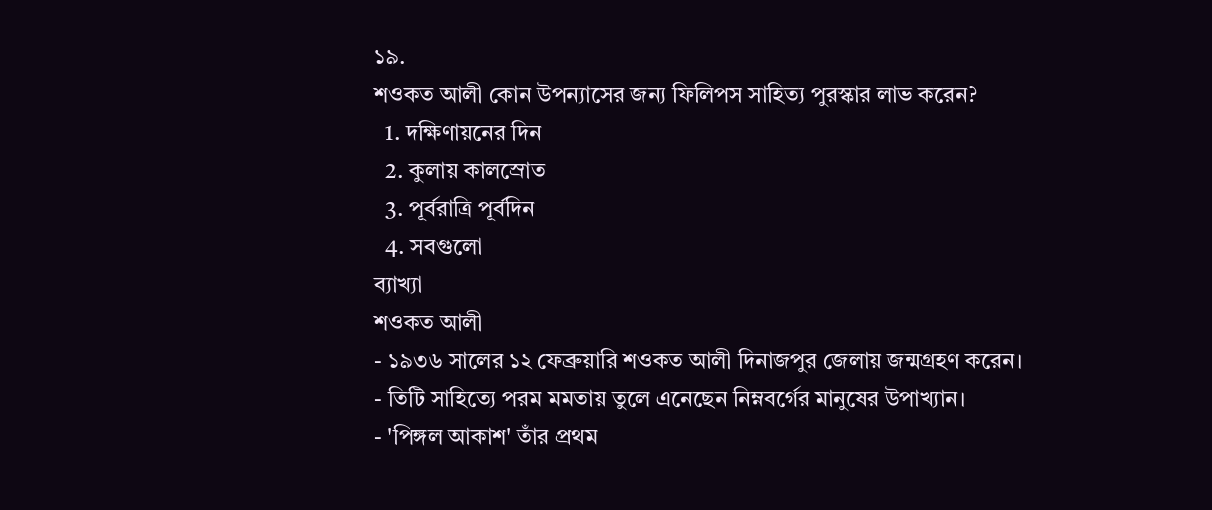১৯.
শওকত আলী কোন উপন্যাসের জন্য ফিলিপস সাহিত্য পুরস্কার লাভ করেন?
  1. দক্ষিণায়নের দিন
  2. কুলায় কালস্রোত
  3. পূর্বরাত্রি পূর্বদিন
  4. সবগুলো
ব্যাখ্যা
শওকত আলী
- ১৯৩৬ সালের ১২ ফেব্রুয়ারি শওকত আলী দিনাজপুর জেলায় জন্মগ্রহণ করেন।
- তিটি সাহিত্যে পরম মমতায় তুলে এনেছেন নিম্নবর্গের মানুষের উপাখ্যান।
- 'পিঙ্গল আকাশ' তাঁর প্রথম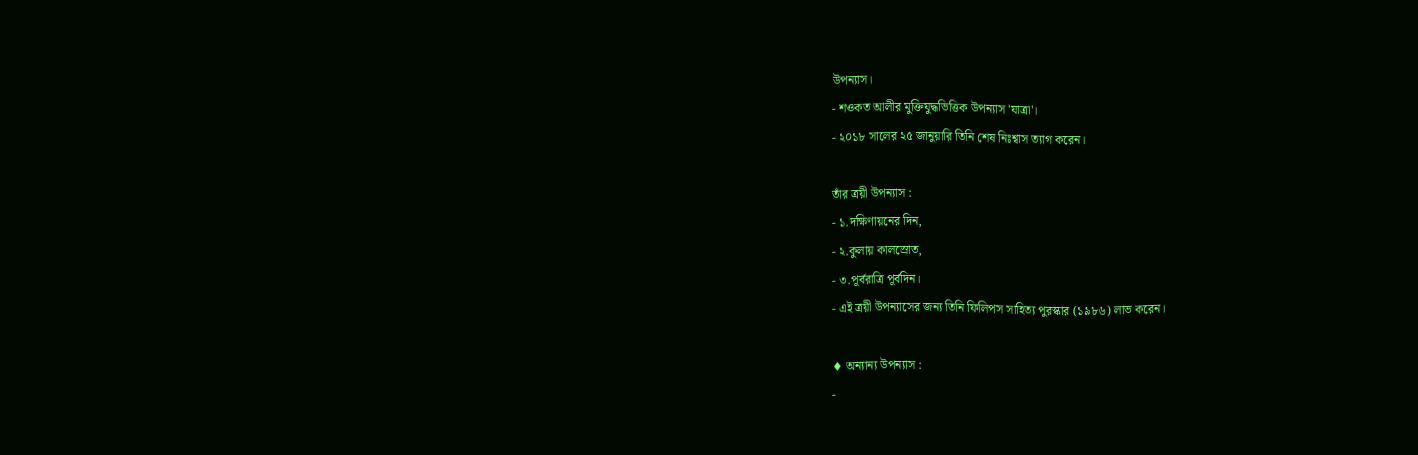উপন্যাস।
- শওকত আলীর মুক্তিযুদ্ধভিত্তিক উপন্যাস 'যাত্রা'।
- ২০১৮ সালের ২৫ জানুয়ারি তিনি শেষ নিঃশ্বাস ত্যাগ করেন।

তাঁর ত্রয়ী উপন্যাস :
- ১.দক্ষিণায়নের দিন,
- ২.কুলায় কালস্রোত,
- ৩.পূর্বরাত্রি পূর্বদিন।
- এই ত্রয়ী উপন্যাসের জন্য তিনি ফিলিপস সাহিত্য পুরস্কার (১৯৮৬) লাভ করেন।

♦ অন্যান্য উপন্যাস :
-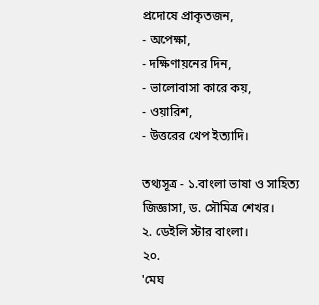প্রদোষে প্রাকৃতজন,
- অপেক্ষা,
- দক্ষিণায়নের দিন,
- ভালোবাসা কারে কয়,
- ওয়ারিশ,
- উত্তরের খেপ ইত্যাদি।

তথ্যসূত্র - ১.বাংলা ভাষা ও সাহিত্য জিজ্ঞাসা, ড. সৌমিত্র শেখর।
২. ডেইলি স্টার বাংলা।
২০.
'মেঘ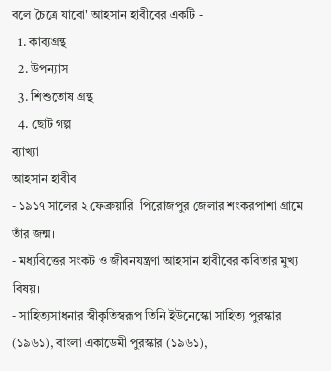বলে চৈত্রে যাবো' আহসান হাবীবের একটি -
  1. কাব্যগ্রন্থ
  2. উপন্যাস
  3. শিশুতোষ গ্রন্থ
  4. ছোট গল্প
ব্যাখ্যা
আহসান হাবীব
- ১৯১৭ সালের ২ ফেব্রুয়ারি  পিরোজপুর জেলার শংকরপাশা গ্রামে তাঁর জন্ম।
- মধ্যবিত্তের সংকট ও জীবনযন্ত্রণা আহসান হাবীবের কবিতার মুখ্য বিষয়।
- সাহিত্যসাধনার স্বীকৃতিস্বরূপ তিনি ইউনেস্কো সাহিত্য পুরস্কার (১৯৬১), বাংলা একাডেমী পুরস্কার (১৯৬১),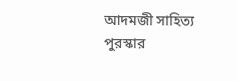আদমজী সাহিত্য পুরস্কার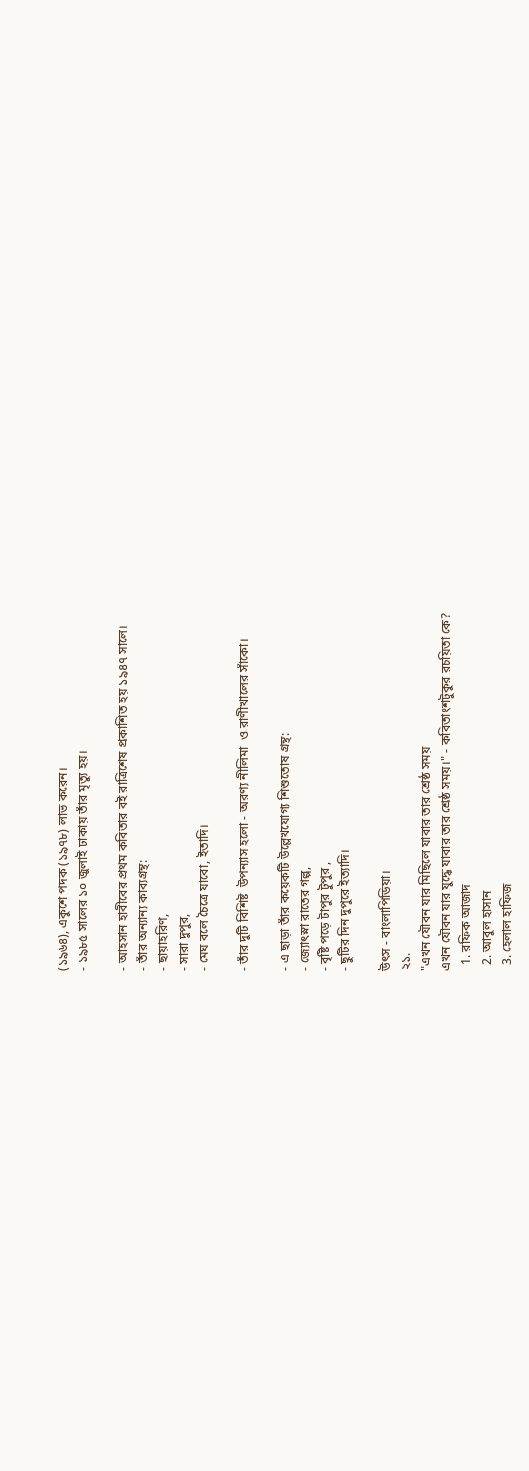(১৯৬৪), একুশে পদক (১৯৭৮) লাভ করেন।
- ১৯৮৫ সালের ১০ জুলাই ঢাকায় তাঁর মৃত্যু হয়।

- আহসান হাবীবের প্রথম কবিতার বই রাত্রিশেষ প্রকাশিত হয় ১৯৪৭ সালে।
- তাঁর অন্যান্য কাব্যগ্রন্থ:
- ছায়াহরিণ,
- সারা দুপুর,
- মেঘ বলে চৈত্রে যাবো, ইতাদি।

- তাঁর দুটি বিশিষ্ট  উপন্যাস হলো - অরণ্য নীলিমা  ও রাণীখালের সাঁকো।

- এ ছাড়া তাঁর কয়েকটি উল্লেখযোগ্য শিশুতোষ গ্রন্থ:
- জ্যোৎস্না রাতের গল্প,
- বৃষ্টি পড়ে টাপুর টুপুর ,
- ছুটির দিন দুপুরে ইত্যাদি।

উৎস - বাংলাপিডিয়া।
২১.
"এখন যৌবন যার মিছিলে যাবার তার শ্রেষ্ঠ সময়
এখন যৌবন যার যুদ্ধে যাবার তার শ্রেষ্ঠ সময়।" - কবিতাংশটুকুর রচয়িতা কে?
  1. রফিক আজাদ
  2. আবুল হাসান
  3. হেলাল হাফিজ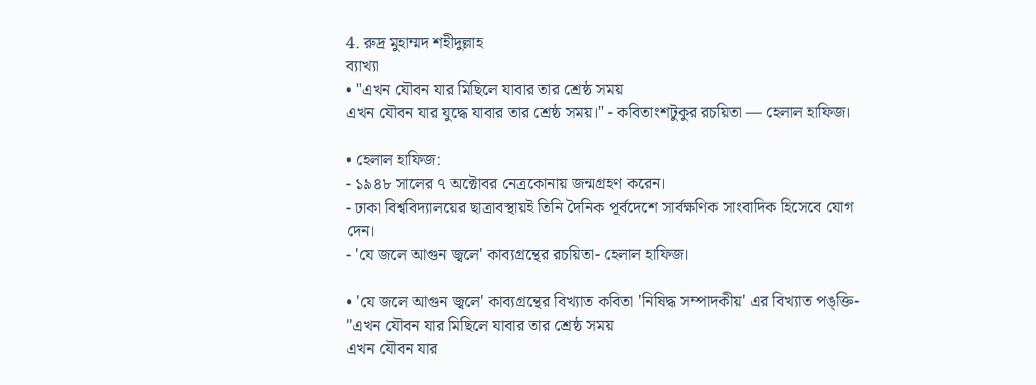4. রুদ্র মুহাম্মদ শহীদুল্লাহ
ব্যাখ্যা
• "এখন যৌবন যার মিছিলে যাবার তার শ্রেষ্ঠ সময়
এখন যৌবন যার যুদ্ধে যাবার তার শ্রেষ্ঠ সময়।" - কবিতাংশটুকুর রচয়িতা — হেলাল হাফিজ।

• হেলাল হাফিজ:
- ১৯৪৮ সালের ৭ অক্টোবর নেত্রকোনায় জন্মগ্রহণ করেন।
- ঢাকা বিশ্ববিদ্যালয়ের ছাত্রাবস্থায়ই তিনি দৈনিক পূর্বদেশে সার্বক্ষণিক সাংবাদিক হিসেবে যোগ দেন।
- 'যে জলে আগুন জ্বলে' কাব্যগ্রন্থের রচয়িতা- হেলাল হাফিজ।

• 'যে জলে আগুন জ্বলে' কাব্যগ্রন্থের বিখ্যাত কবিতা 'নিষিদ্ধ সম্পাদকীয়' এর বিখ্যাত পঙ্‌ক্তি-
"এখন যৌবন যার মিছিলে যাবার তার শ্রেষ্ঠ সময়
এখন যৌবন যার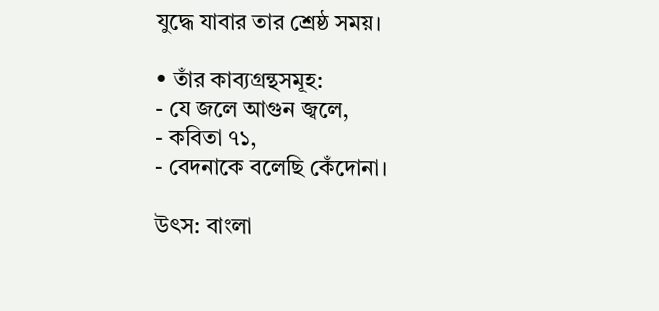যুদ্ধে যাবার তার শ্রেষ্ঠ সময়।

• তাঁর কাব্যগ্রন্থসমূহ:
- যে জলে আগুন জ্বলে,
- কবিতা ৭১,
- বেদনাকে বলেছি কেঁদোনা।

উৎস: বাংলা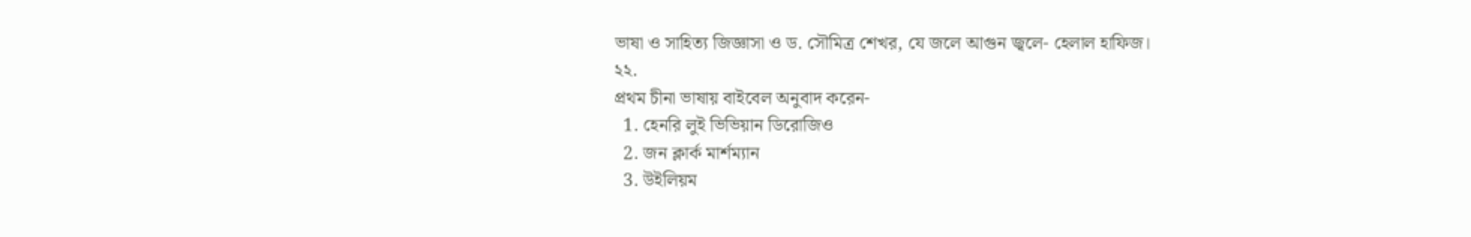ভাষা ও সাহিত্য জিজ্ঞাসা ও ড. সৌমিত্র শেখর, যে জলে আগুন জ্বলে- হেলাল হাফিজ।
২২.
প্রথম চীনা ভাষায় বাইবেল অনুবাদ করেন-
  1. হেনরি লুই ভিভিয়ান ডিরোজিও
  2. জন ক্লার্ক মার্শম্যান
  3. উইলিয়ম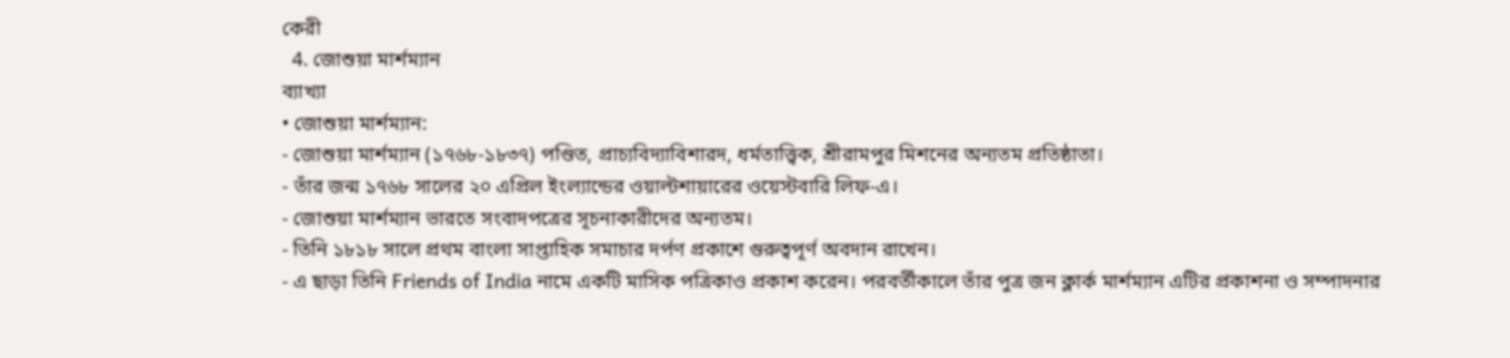কেরী
  4. জোশুয়া মার্শম্যান
ব্যাখ্যা
• জোশুয়া মার্শম্যান:
- জোশুয়া মার্শম্যান (১৭৬৮-১৮৩৭) পণ্ডিত, প্রাচ্যবিদ্যাবিশারদ, ধর্মতাত্ত্বিক, শ্রীরামপুর মিশনের অন্যতম প্রতিষ্ঠাতা।
- তাঁর জন্ম ১৭৬৮ সালের ২০ এপ্রিল ইংল্যান্ডের ওয়াল্টশায়ারের ওয়েস্টবারি লিফ-এ।
- জোশুয়া মার্শম্যান ভারতে সংবাদপত্রের সূচনাকারীদের অন্যতম।
- তিনি ১৮১৮ সালে প্রথম বাংলা সাপ্তাহিক সমাচার দর্পণ প্রকাশে গুরুত্বপূর্ণ অবদান রাখেন।
- এ ছাড়া তিনি Friends of India নামে একটি মাসিক পত্রিকাও প্রকাশ করেন। পরবর্তীকালে তাঁর পুত্র জন ক্লার্ক মার্শম্যান এটির প্রকাশনা ও সম্পাদনার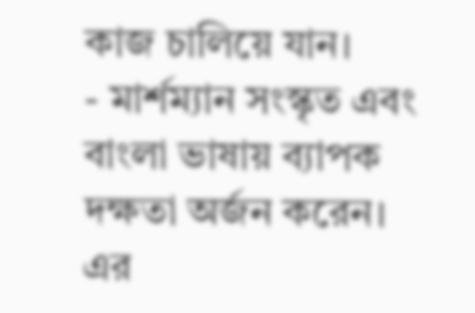কাজ চালিয়ে যান।
- মার্শম্যান সংস্কৃত এবং বাংলা ভাষায় ব্যাপক দক্ষতা অর্জন করেন। এর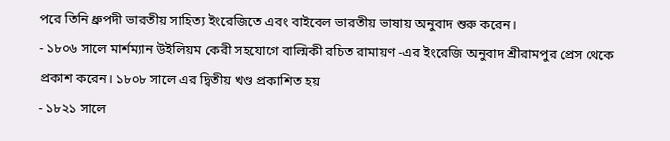পরে তিনি ধ্রুপদী ভারতীয় সাহিত্য ইংরেজিতে এবং বাইবেল ভারতীয় ভাষায় অনুবাদ শুরু করেন।
- ১৮০৬ সালে মার্শম্যান উইলিয়ম কেরী সহযোগে বাল্মিকী রচিত রামায়ণ -এর ইংরেজি অনুবাদ শ্রীরামপুর প্রেস থেকে প্রকাশ করেন। ১৮০৮ সালে এর দ্বিতীয় খণ্ড প্রকাশিত হয়
- ১৮২১ সালে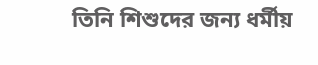তিনি শিশুদের জন্য ধর্মীয়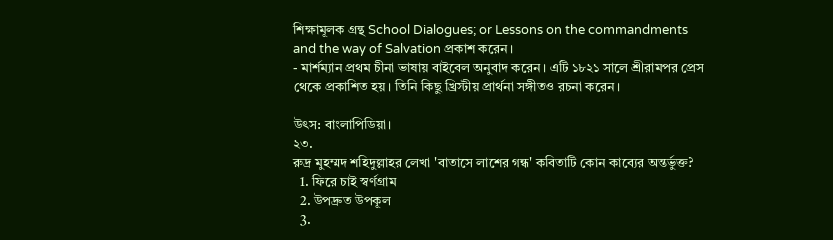শিক্ষামূলক গ্রন্থ School Dialogues; or Lessons on the commandments and the way of Salvation প্রকাশ করেন।
- মার্শম্যান প্রথম চীনা ভাষায় বাইবেল অনুবাদ করেন। এটি ১৮২১ সালে শ্রীরামপর প্রেস থেকে প্রকাশিত হয়। তিনি কিছু খ্রিস্টীয় প্রার্থনা সঙ্গীতও রচনা করেন।

উৎস: বাংলাপিডিয়া।
২৩.
রুদ্র মুহম্মদ শহিদুল্লাহর লেখা 'বাতাসে লাশের গন্ধ' কবিতাটি কোন কাব্যের অন্তর্ভুক্ত?
  1. ফিরে চাই স্বর্ণগ্রাম
  2. উপদ্রুত উপকূল
  3.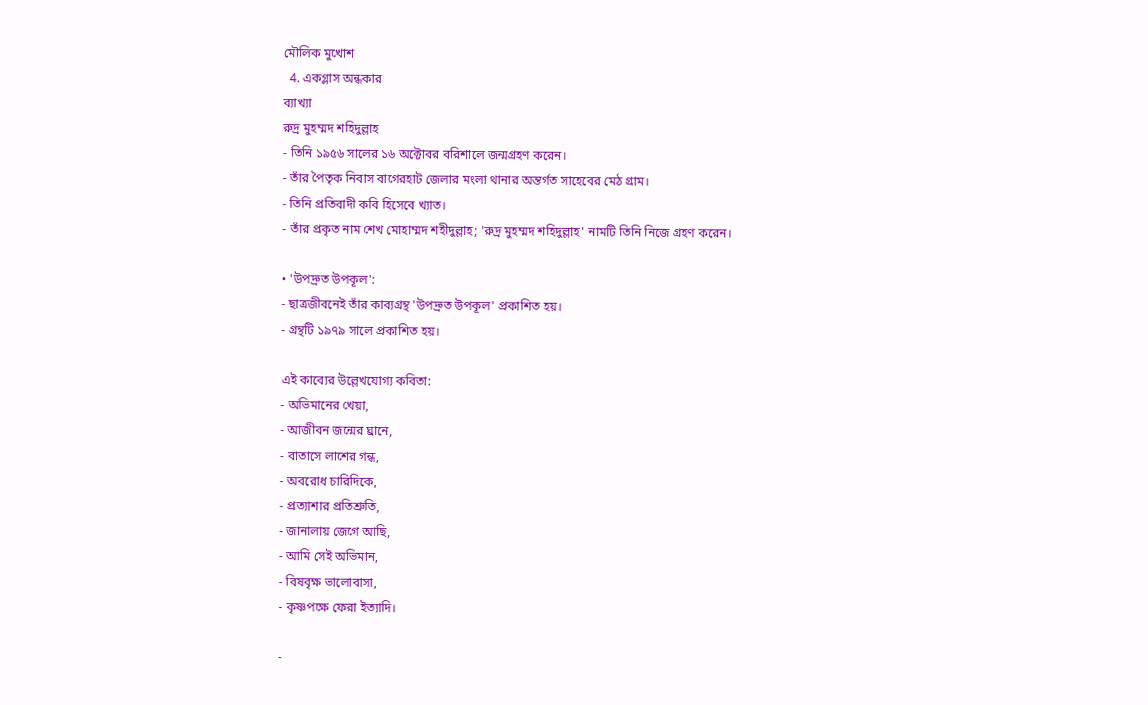মৌলিক মুখোশ
  4. একগ্লাস অন্ধকার
ব্যাখ্যা
রুদ্র মুহম্মদ শহিদুল্লাহ
- তিনি ১৯৫৬ সালের ১৬ অক্টোবর বরিশালে জন্মগ্রহণ করেন।
- তাঁর পৈতৃক নিবাস বাগেরহাট জেলার মংলা থানার অন্তর্গত সাহেবের মেঠ গ্রাম।
- তিনি প্রতিবাদী কবি হিসেবে খ্যাত।
- তাঁর প্রকৃত নাম শেখ মোহাম্মদ শহীদুল্লাহ; 'রুদ্র মুহম্মদ শহিদুল্লাহ' নামটি তিনি নিজে গ্রহণ করেন।

• 'উপদ্রুত উপকূল':
- ছাত্রজীবনেই তাঁর কাব্যগ্রন্থ 'উপদ্রুত উপকূল' প্রকাশিত হয়।
- গ্রন্থটি ১৯৭৯ সালে প্রকাশিত হয়।

এই কাব্যের উল্লেখযোগ্য কবিতা:
- অভিমানের খেয়া,
- আজীবন জন্মের ঘ্রানে,
- বাতাসে লাশের গন্ধ,
- অবরোধ চারিদিকে,
- প্রত্যাশার প্রতিশ্রুতি,
- জানালায় জেগে আছি,
- আমি সেই অভিমান,
- বিষবৃক্ষ ভালোবাসা,
- কৃষ্ণপক্ষে ফেরা ইত্যাদি।

-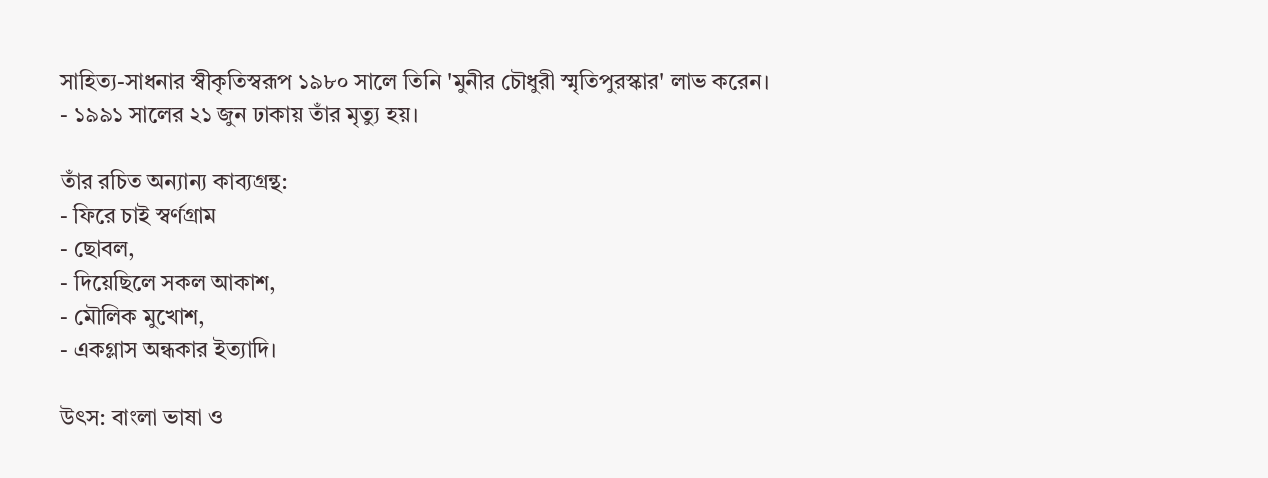সাহিত্য-সাধনার স্বীকৃতিস্বরূপ ১৯৮০ সালে তিনি 'মুনীর চৌধুরী স্মৃতিপুরস্কার' লাভ করেন।
- ১৯৯১ সালের ২১ জুন ঢাকায় তাঁর মৃত্যু হয়।

তাঁর রচিত অন্যান্য কাব্যগ্রন্থ:
- ফিরে চাই স্বর্ণগ্রাম
- ছোবল,
- দিয়েছিলে সকল আকাশ,
- মৌলিক মুখোশ,
- একগ্লাস অন্ধকার ইত্যাদি।

উৎস: বাংলা ভাষা ও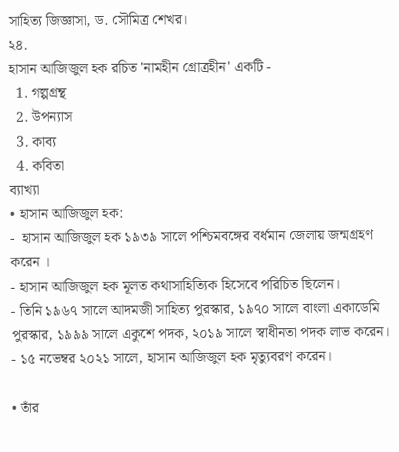সাহিত্য জিজ্ঞাসা, ড. সৌমিত্র শেখর।
২৪.
হাসান আজিজুল হক রচিত 'নামহীন গ্রোত্রহীন' একটি -
  1. গল্পগ্রন্থ
  2. উপন্যাস
  3. কাব্য
  4. কবিতা
ব্যাখ্যা
• হাসান আজিজুল হক:
-  হাসান আজিজুল হক ১৯৩৯ সালে পশ্চিমবঙ্গের বর্ধমান জেলায় জন্মগ্রহণ করেন ।
- হাসান আজিজুল হক মূলত কথাসাহিত্যিক হিসেবে পরিচিত ছিলেন।
- তিনি ১৯৬৭ সালে আদমজী সাহিত্য পুরস্কার, ১৯৭০ সালে বাংলা একাডেমি পুরস্কার, ১৯৯৯ সালে একুশে পদক, ২০১৯ সালে স্বাধীনতা পদক লাভ করেন।
- ১৫ নভেম্বর ২০২১ সালে, হাসান আজিজুল হক মৃত্যুবরণ করেন।

• তাঁর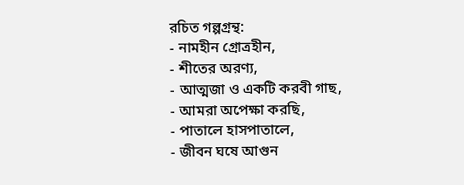রচিত গল্পগ্রন্থ:
- নামহীন গ্রোত্রহীন,
- শীতের অরণ্য,
- আত্মজা ও একটি করবী গাছ,
- আমরা অপেক্ষা করছি,
- পাতালে হাসপাতালে,
- জীবন ঘষে আগুন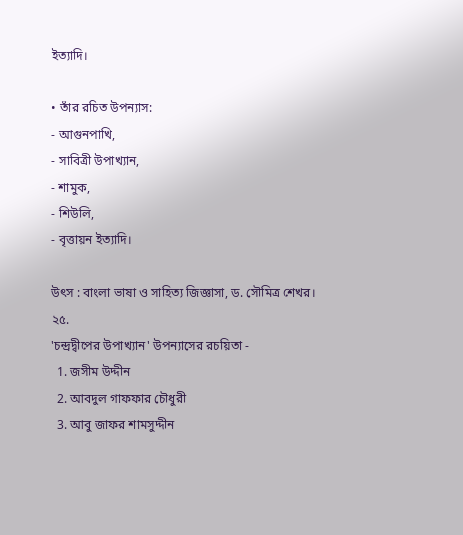ইত্যাদি।

• তাঁর রচিত উপন্যাস:
- আগুনপাখি,
- সাবিত্রী উপাখ্যান,
- শামুক,
- শিউলি,
- বৃত্তায়ন ইত্যাদি।

উৎস : বাংলা ভাষা ও সাহিত্য জিজ্ঞাসা, ড. সৌমিত্র শেখর।
২৫.
'চন্দ্রদ্বীপের উপাখ্যান' উপন্যাসের রচয়িতা -
  1. জসীম উদ্দীন
  2. আবদুল গাফফার চৌধুরী
  3. আবু জাফর শামসুদ্দীন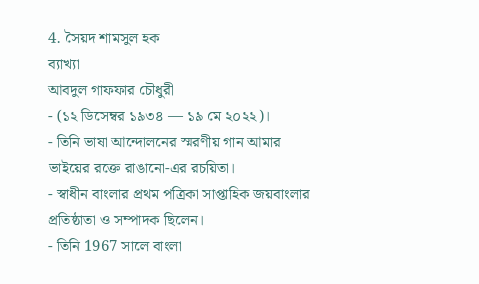4. সৈয়দ শামসুল হক
ব্যাখ্যা
আবদুল গাফফার চৌধুরী
- (১২ ডিসেম্বর ১৯৩৪ — ১৯ মে ২০২২)।
- তিনি ভাষা আন্দোলনের স্মরণীয় গান আমার ভাইয়ের রক্তে রাঙানো-এর রচয়িতা।
- স্বাধীন বাংলার প্রথম পত্রিকা সাপ্তাহিক জয়বাংলার প্রতিষ্ঠাতা ও সম্পাদক ছিলেন।
- তিনি 1967 সালে বাংলা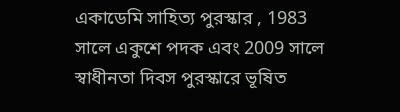একাডেমি সাহিত্য পুরস্কার , 1983 সালে একুশে পদক এবং 2009 সালে স্বাধীনতা দিবস পুরস্কারে ভূষিত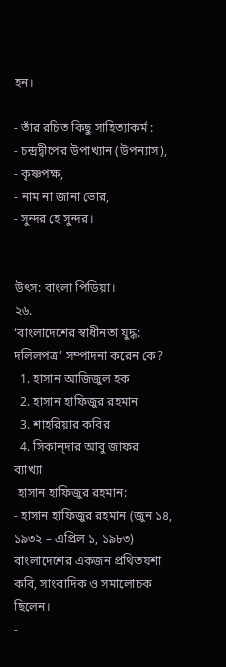হন।

- তাঁর রচিত কিছু সাহিত্যাকর্ম :
- চন্দ্রদ্বীপের উপাখ্যান (উপন্যাস),
- কৃষ্ণপক্ষ,
- নাম না জানা ভোর,
- সুন্দর হে সুন্দর।


উৎস: বাংলা পিডিয়া।
২৬.
‘বাংলাদেশের স্বাধীনতা যুদ্ধ: দলিলপত্র’ সম্পাদনা করেন কে?
  1. হাসান আজিজুল হক
  2. হাসান হাফিজুর রহমান
  3. শাহরিয়ার কবির
  4. সিকান্‌দার আবু জাফর
ব্যাখ্যা
 হাসান হাফিজুর রহমান:
- হাসান হাফিজুর রহমান (জুন ১৪, ১৯৩২ – এপ্রিল ১, ১৯৮৩) বাংলাদেশের একজন প্রথিতযশা কবি, সাংবাদিক ও সমালোচক ছিলেন।
-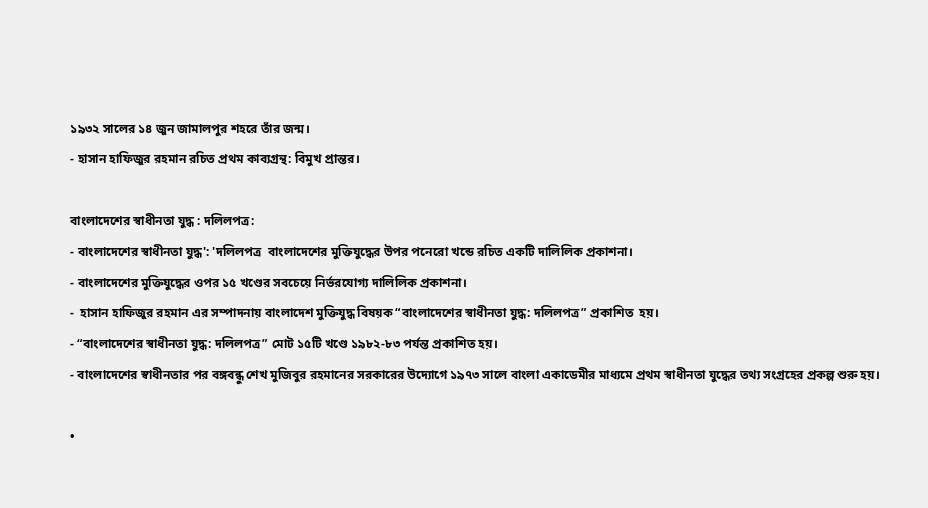১৯৩২ সালের ১৪ জুন জামালপুর শহরে তাঁর জন্ম।
- হাসান হাফিজুর রহমান রচিত প্রথম কাব্যগ্রন্থ: বিমুখ প্রান্তর।

বাংলাদেশের স্বাধীনতা যুদ্ধ : দলিলপত্র:
- বাংলাদেশের স্বাধীনতা যুদ্ধ': 'দলিলপত্র  বাংলাদেশের মুক্তিযুদ্ধের উপর পনেরো খন্ডে রচিত একটি দালিলিক প্রকাশনা।
- বাংলাদেশের মুক্তিযুদ্ধের ওপর ১৫ খণ্ডের সবচেয়ে নির্ভরযোগ্য দালিলিক প্রকাশনা।
-  হাসান হাফিজুর রহমান এর সম্পাদনায় বাংলাদেশ মুক্তিযুদ্ধ বিষয়ক “বাংলাদেশের স্বাধীনতা যুদ্ধ: দলিলপত্র” প্রকাশিত  হয়।
- “বাংলাদেশের স্বাধীনতা যুদ্ধ: দলিলপত্র” মোট ১৫টি খণ্ডে ১৯৮২-৮৩ পর্যন্ত প্রকাশিত হয়।
- বাংলাদেশের স্বাধীনতার পর বঙ্গবন্ধু শেখ মুজিবুর রহমানের সরকারের উদ্যোগে ১৯৭৩ সালে বাংলা একাডেমীর মাধ্যমে প্রথম স্বাধীনতা যুদ্ধের তথ্য সংগ্রহের প্রকল্প শুরু হয়।

•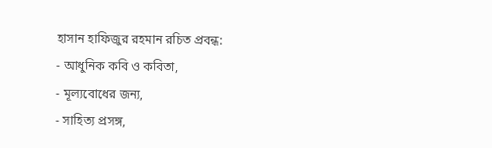হাসান হাফিজুর রহমান রচিত প্রবন্ধ:
- আধুনিক কবি ও কবিতা,
- মূল্যবোধের জন্য,
- সাহিত্য প্রসঙ্গ,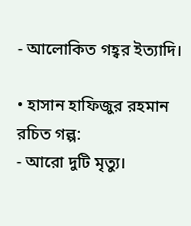- আলোকিত গহ্বর ইত্যাদি।

• হাসান হাফিজুর রহমান রচিত গল্প:
- আরো দুটি মৃত্যু।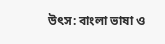উৎস: বাংলা ভাষা ও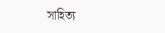সাহিত্য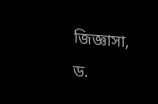জিজ্ঞাসা, ড.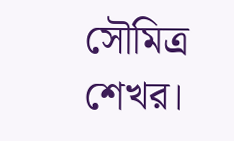সৌমিত্র শেখর।